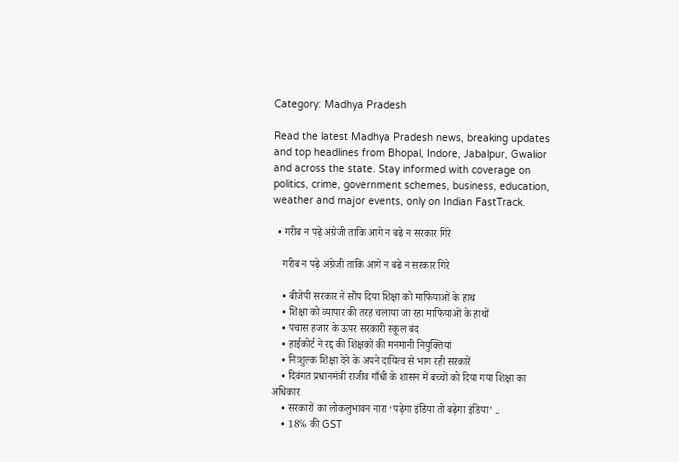Category: Madhya Pradesh

Read the latest Madhya Pradesh news, breaking updates and top headlines from Bhopal, Indore, Jabalpur, Gwalior and across the state. Stay informed with coverage on politics, crime, government schemes, business, education, weather and major events, only on Indian FastTrack.

  • गरीब न पढ़े अंग्रेजी ताकि आगे न बढे न सरकार गिरे

    गरीब न पढ़े अंग्रेजी ताकि आगे न बढे न सरकार गिरे

    • बीजेपी सरकार ने सौंप दिया शिक्षा को माफियाओं के हाथ
    • शिक्षा को व्यापार की तरह चलाया जा रहा माफियाओं के हाथों
    • पचास हजार के ऊपर सरकारी स्कूल बंद
    • हाईकोर्ट ने रद्द की शिक्षकों की मनमानी नियुक्तियां
    • निःशुल्क शिक्षा देने के अपने दायित्व से भाग रही सरकारें
    • दिवंगत प्रधानमंत्री राजीव गाँधी के शासन में बच्चों को दिया गया शिक्षा का अधिकार
    • सरकारों का लोकलुभावन नारा ‘पढ़ेगा इंडिया तो बढ़ेगा इंडिया’ ..
    • 18℅ की GST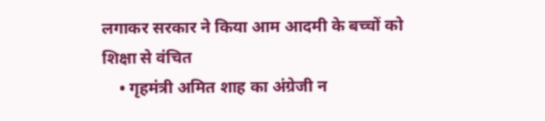लगाकर सरकार ने किया आम आदमी के बच्चों को शिक्षा से वंचित
    • गृहमंत्री अमित शाह का अंग्रेजी न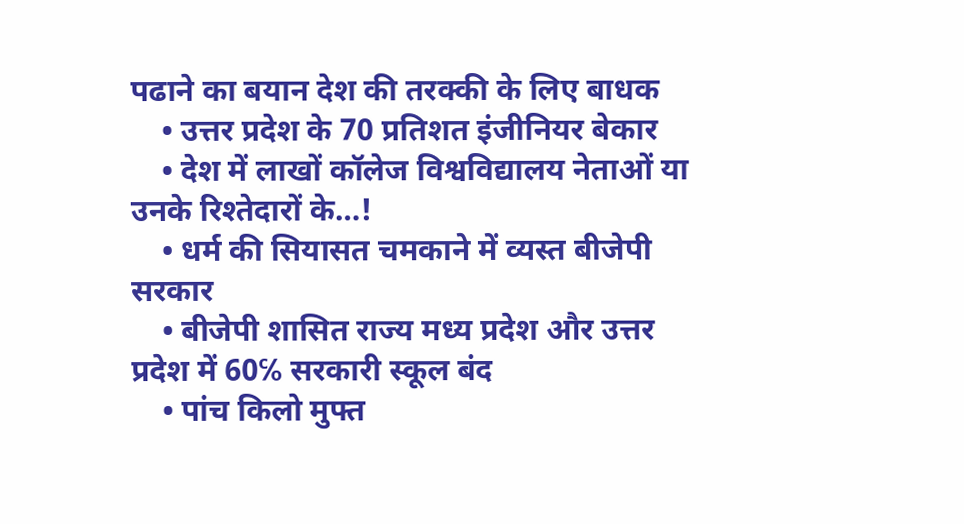पढाने का बयान देश की तरक्की के लिए बाधक
    • उत्तर प्रदेश के 70 प्रतिशत इंजीनियर बेकार
    • देश में लाखों कॉलेज विश्वविद्यालय नेताओं या उनके रिश्तेदारों के…!
    • धर्म की सियासत चमकाने में व्यस्त बीजेपी सरकार
    • बीजेपी शासित राज्य मध्य प्रदेश और उत्तर प्रदेश में 60℅ सरकारी स्कूल बंद
    • पांच किलो मुफ्त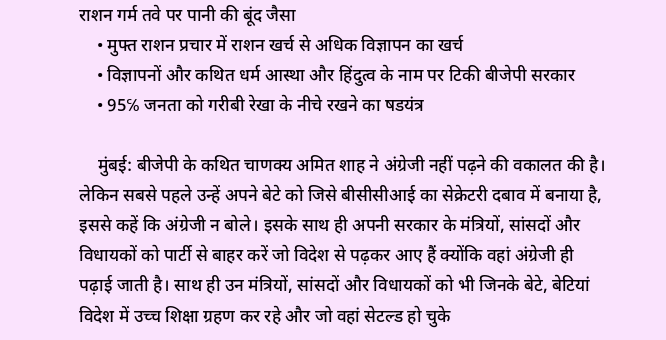राशन गर्म तवे पर पानी की बूंद जैसा
    • मुफ्त राशन प्रचार में राशन खर्च से अधिक विज्ञापन का खर्च
    • विज्ञापनों और कथित धर्म आस्था और हिंदुत्व के नाम पर टिकी बीजेपी सरकार
    • 95℅ जनता को गरीबी रेखा के नीचे रखने का षडयंत्र

    मुंबई: बीजेपी के कथित चाणक्य अमित शाह ने अंग्रेजी नहीं पढ़ने की वकालत की है। लेकिन सबसे पहले उन्हें अपने बेटे को जिसे बीसीसीआई का सेक्रेटरी दबाव में बनाया है, इससे कहें कि अंग्रेजी न बोले। इसके साथ ही अपनी सरकार के मंत्रियों, सांसदों और विधायकों को पार्टी से बाहर करें जो विदेश से पढ़कर आए हैं क्योंकि वहां अंग्रेजी ही पढ़ाई जाती है। साथ ही उन मंत्रियों, सांसदों और विधायकों को भी जिनके बेटे, बेटियां विदेश में उच्च शिक्षा ग्रहण कर रहे और जो वहां सेटल्ड हो चुके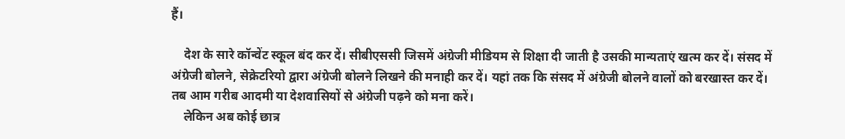हैं।

    देश के सारे कॉन्वेंट स्कूल बंद कर दें। सीबीएससी जिसमें अंग्रेजी मीडियम से शिक्षा दी जाती है उसकी मान्यताएं खत्म कर दें। संसद में अंग्रेजी बोलने, सेक्रेटरियो द्वारा अंग्रेजी बोलने लिखने की मनाही कर दें। यहां तक कि संसद में अंग्रेजी बोलने वालों को बरखास्त कर दें। तब आम गरीब आदमी या देशवासियों से अंग्रेजी पढ़ने को मना करें।
    लेकिन अब कोई छात्र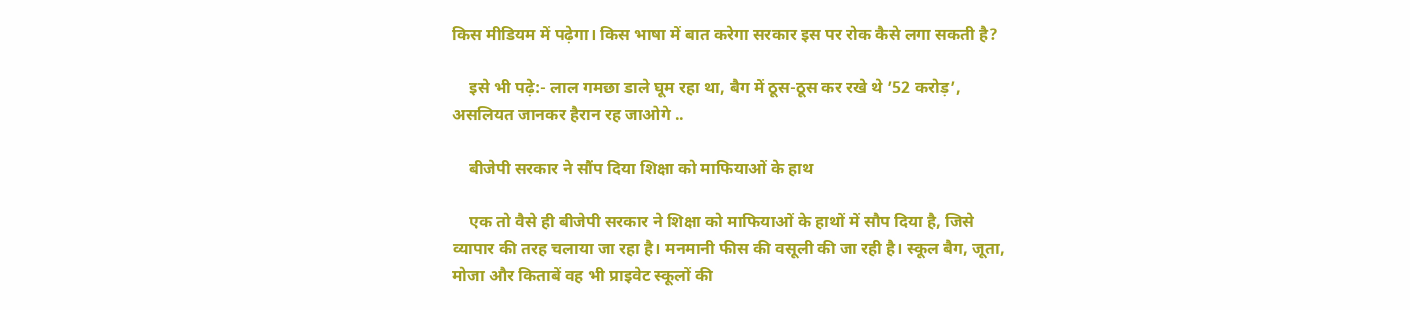किस मीडियम में पढ़ेगा। किस भाषा में बात करेगा सरकार इस पर रोक कैसे लगा सकती है?

    इसे भी पढ़े:- लाल गमछा डाले घूम रहा था, बैग में ठूस-ठूस कर रखे थे ’52 करोड़’, असलियत जानकर हैरान रह जाओगे ..

    बीजेपी सरकार ने सौंप दिया शिक्षा को माफियाओं के हाथ

    एक तो वैसे ही बीजेपी सरकार ने शिक्षा को माफियाओं के हाथों में सौप दिया है, जिसे व्यापार की तरह चलाया जा रहा है। मनमानी फीस की वसूली की जा रही है। स्कूल बैग, जूता, मोजा और किताबें वह भी प्राइवेट स्कूलों की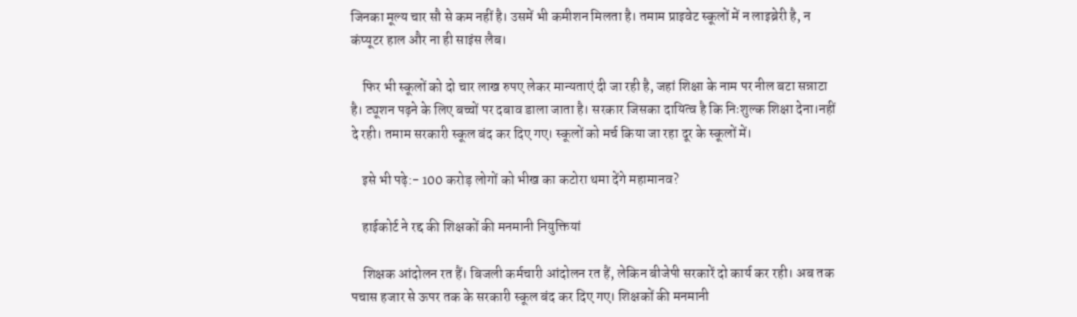जिनका मूल्य चार सौ से कम नहीं है। उसमें भी कमीशन मिलता है। तमाम प्राइवेट स्कूलों में न लाइब्रेरी है, न कंप्यूटर हाल और ना ही साइंस लैब।

    फिर भी स्कूलों को दो चार लाख रुपए लेकर मान्यताएं दी जा रही है, जहां शिक्षा के नाम पर नील बटा सन्नाटा है। ट्यूशन पढ़ने के लिए बच्चों पर दबाव डाला जाता है। सरकार जिसका दायित्व है कि निःशुल्क शिक्षा देना।नहीं दे रही। तमाम सरकारी स्कूल बंद कर दिए गए। स्कूलों को मर्च किया जा रहा दूर के स्कूलों में।

    इसे भी पढ़े:- 100 करोड़ लोगों को भीख का कटोरा थमा देंगे महामानव?

    हाईकोर्ट ने रद्द की शिक्षकों की मनमानी नियुक्तियां

    शिक्षक आंदोलन रत हैं। बिजली कर्मचारी आंदोलन रत हैं, लेकिन बीजेपी सरकारें दो कार्य कर रही। अब तक पचास हजार से ऊपर तक के सरकारी स्कूल बंद कर दिए गए। शिक्षकों की मनमानी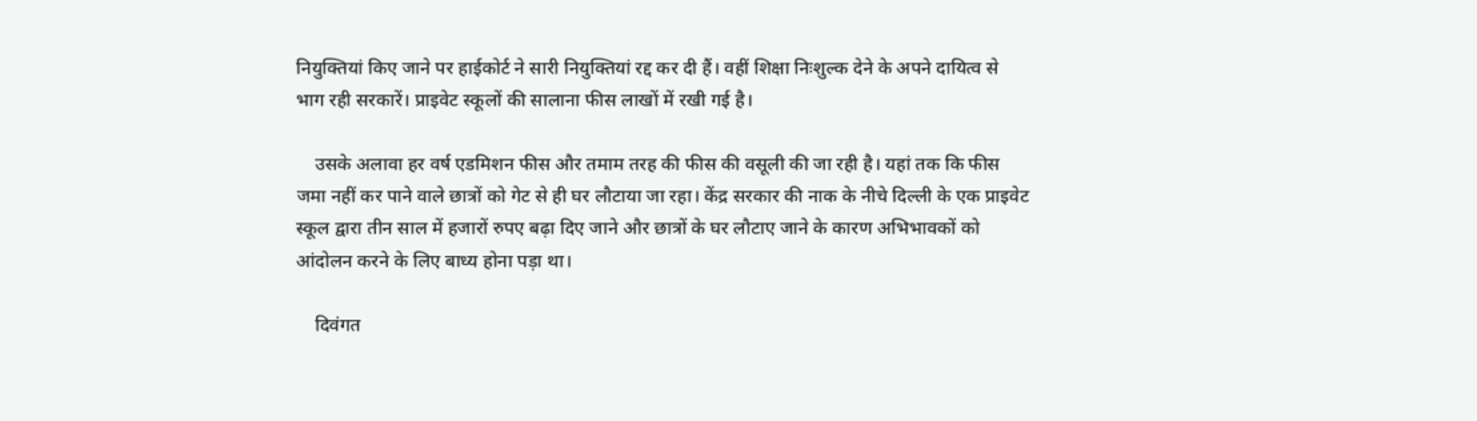नियुक्तियां किए जाने पर हाईकोर्ट ने सारी नियुक्तियां रद्द कर दी हैं। वहीं शिक्षा निःशुल्क देने के अपने दायित्व से भाग रही सरकारें। प्राइवेट स्कूलों की सालाना फीस लाखों में रखी गई है।

    उसके अलावा हर वर्ष एडमिशन फीस और तमाम तरह की फीस की वसूली की जा रही है। यहां तक कि फीस जमा नहीं कर पाने वाले छात्रों को गेट से ही घर लौटाया जा रहा। केंद्र सरकार की नाक के नीचे दिल्ली के एक प्राइवेट स्कूल द्वारा तीन साल में हजारों रुपए बढ़ा दिए जाने और छात्रों के घर लौटाए जाने के कारण अभिभावकों को आंदोलन करने के लिए बाध्य होना पड़ा था।

    दिवंगत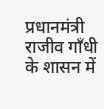प्रधानमंत्री राजीव गाँधी के शासन में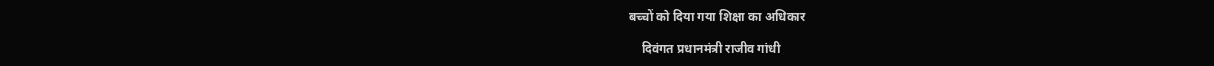बच्चों को दिया गया शिक्षा का अधिकार

    दिवंगत प्रधानमंत्री राजीव गांधी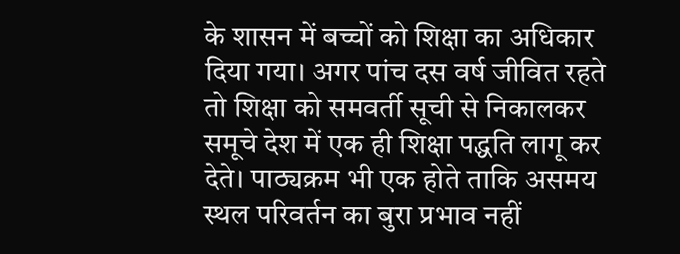के शासन में बच्चों को शिक्षा का अधिकार दिया गया। अगर पांच दस वर्ष जीवित रहते तो शिक्षा को समवर्ती सूची से निकालकर समूचे देश में एक ही शिक्षा पद्धति लागू कर देते। पाठ्यक्रम भी एक होते ताकि असमय स्थल परिवर्तन का बुरा प्रभाव नहीं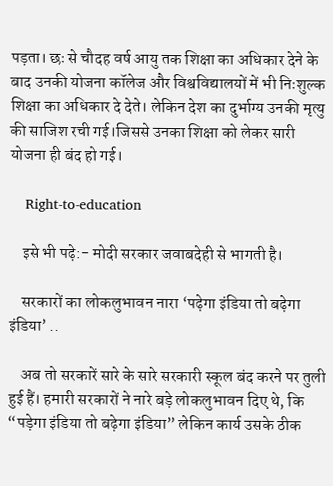पड़ता। छः से चौदह वर्ष आयु तक शिक्षा का अधिकार देने के बाद उनकी योजना कॉलेज और विश्वविद्यालयों में भी निःशुल्क शिक्षा का अधिकार दे देते। लेकिन देश का दुर्भाग्य उनकी मृत्यु की साजिश रची गई।जिससे उनका शिक्षा को लेकर सारी योजना ही बंद हो गई।

    Right-to-education

    इसे भी पढ़े:- मोदी सरकार जवाबदेही से भागती है।

    सरकारों का लोकलुभावन नारा ‘पढ़ेगा इंडिया तो बढ़ेगा इंडिया’ ..

    अब तो सरकारें सारे के सारे सरकारी स्कूल बंद करने पर तुली हुई हैं। हमारी सरकारों ने नारे बड़े लोकलुभावन दिए थे, कि “पड़ेगा इंडिया तो बढ़ेगा इंडिया” लेकिन कार्य उसके ठीक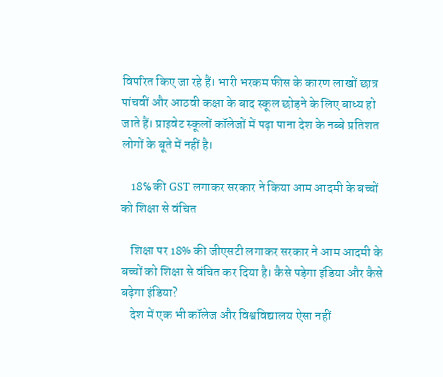विपरित किए जा रहे हैं। भारी भरकम फीस के कारण लाखों छात्र पांचवीं और आठवी कक्षा के बाद स्कूल छोड़ने के लिए बाध्य हो जाते हैं। प्राइवेट स्कूलों कॉलेजों में पढ़ा पाना देश के नब्बे प्रतिशत लोगों के बूते में नहीं है।

    18℅ की GST लगाकर सरकार ने किया आम आदमी के बच्चों को शिक्षा से वंचित

    शिक्षा पर 18% की जीएसटी लगाकर सरकार ने आम आदमी के बच्चों को शिक्षा से वंचित कर दिया है। कैसे पड़ेगा इंडिया और कैसे बढ़ेगा इंडिया?
    देश में एक भी कॉलेज और विश्वविद्यालय ऐसा नहीं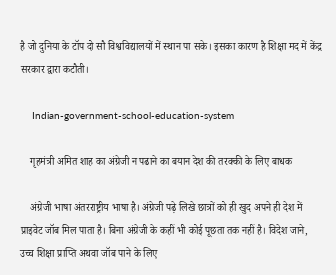है जो दुनिया के टॉप दो सौ विश्वविद्यालयों में स्थान पा सके। इसका कारण है शिक्षा मद में केंद्र सरकार द्वारा कटौती।

    Indian-government-school-education-system

    गृहमंत्री अमित शाह का अंग्रेजी न पढाने का बयान देश की तरक्की के लिए बाधक

    अंग्रेजी भाषा अंतरराष्ट्रीय भाषा है। अंग्रेजी पढ़े लिखे छात्रों को ही खुद अपने ही देश में प्राइवेट जॉब मिल पाता है। बिना अंग्रेजी के कहीं भी कोई पूछता तक नहीं है। विदेश जाने, उच्च शिक्षा प्राप्ति अथवा जॉब पाने के लिए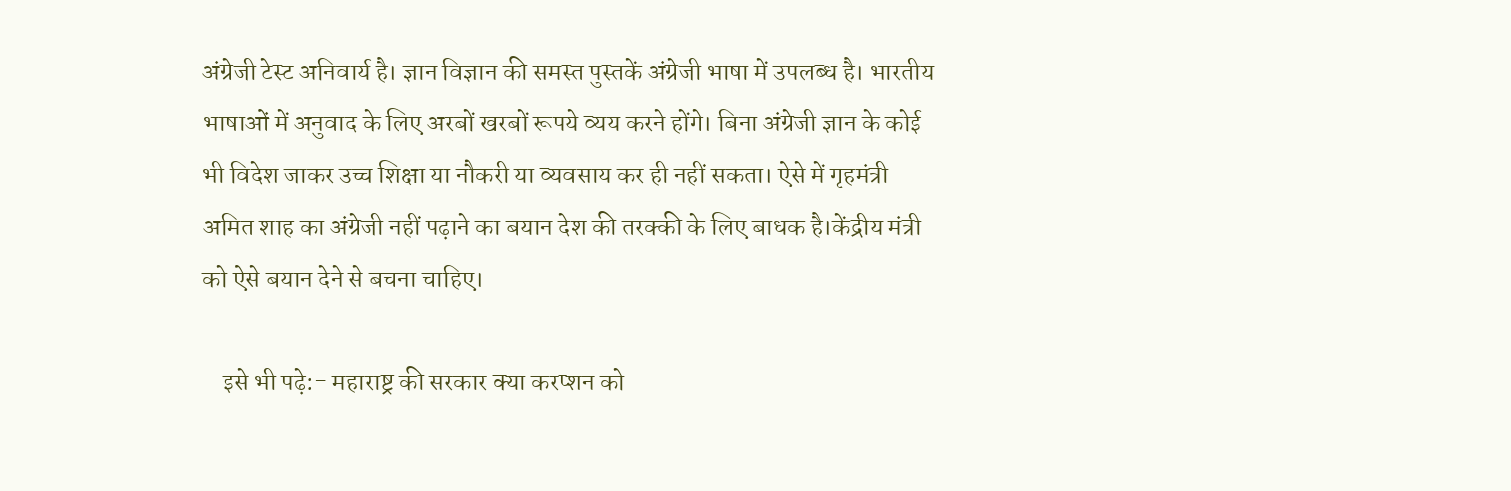अंग्रेजी टेस्ट अनिवार्य है। ज्ञान विज्ञान की समस्त पुस्तकें अंग्रेजी भाषा में उपलब्ध है। भारतीय भाषाओं में अनुवाद के लिए अरबों खरबों रूपये व्यय करने होंगे। बिना अंग्रेजी ज्ञान के कोई भी विदेश जाकर उच्च शिक्षा या नौकरी या व्यवसाय कर ही नहीं सकता। ऐसे में गृहमंत्री अमित शाह का अंग्रेजी नहीं पढ़ाने का बयान देश की तरक्की के लिए बाधक है।केंद्रीय मंत्री को ऐसे बयान देने से बचना चाहिए।

    इसे भी पढ़े:- महाराष्ट्र की सरकार क्या करप्शन को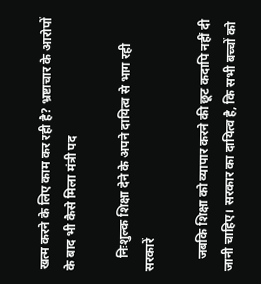खत्म करने के लिए काम कर रही है? भ्रष्टाचार के आरोपों के बाद भी कैसे मिला मंत्री पद

    निःशुल्क शिक्षा देने के अपने दायित्व से भाग रही सरकारें

    जबकि शिक्षा को व्यापार करने की छूट कदापि नहीं दी जानी चाहिए। सरकार का दायित्व है, कि सभी बच्चों को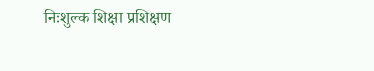निःशुल्क शिक्षा प्रशिक्षण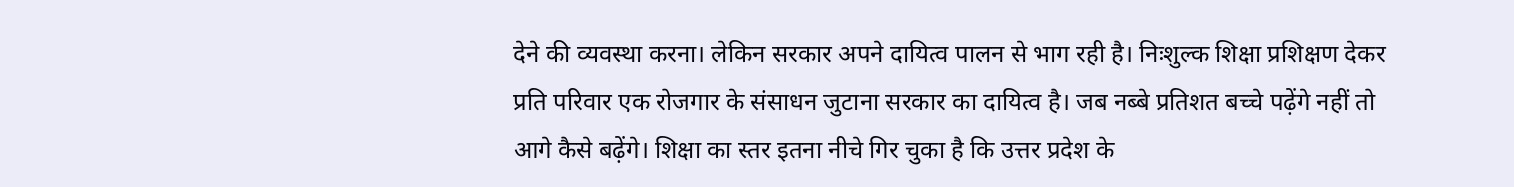देने की व्यवस्था करना। लेकिन सरकार अपने दायित्व पालन से भाग रही है। निःशुल्क शिक्षा प्रशिक्षण देकर प्रति परिवार एक रोजगार के संसाधन जुटाना सरकार का दायित्व है। जब नब्बे प्रतिशत बच्चे पढ़ेंगे नहीं तो आगे कैसे बढ़ेंगे। शिक्षा का स्तर इतना नीचे गिर चुका है कि उत्तर प्रदेश के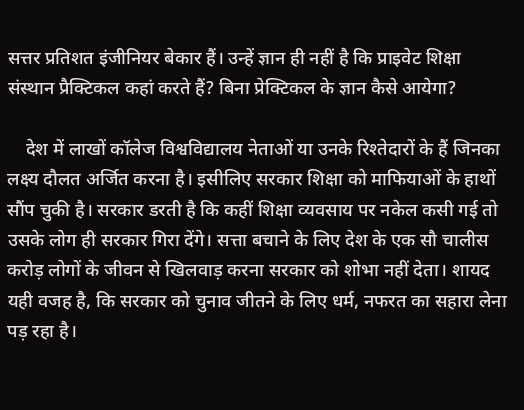सत्तर प्रतिशत इंजीनियर बेकार हैं। उन्हें ज्ञान ही नहीं है कि प्राइवेट शिक्षा संस्थान प्रैक्टिकल कहां करते हैं? बिना प्रेक्टिकल के ज्ञान कैसे आयेगा?

    देश में लाखों कॉलेज विश्वविद्यालय नेताओं या उनके रिश्तेदारों के हैं जिनका लक्ष्य दौलत अर्जित करना है। इसीलिए सरकार शिक्षा को माफियाओं के हाथों सौंप चुकी है। सरकार डरती है कि कहीं शिक्षा व्यवसाय पर नकेल कसी गई तो उसके लोग ही सरकार गिरा देंगे। सत्ता बचाने के लिए देश के एक सौ चालीस करोड़ लोगों के जीवन से खिलवाड़ करना सरकार को शोभा नहीं देता। शायद यही वजह है, कि सरकार को चुनाव जीतने के लिए धर्म, नफरत का सहारा लेना पड़ रहा है।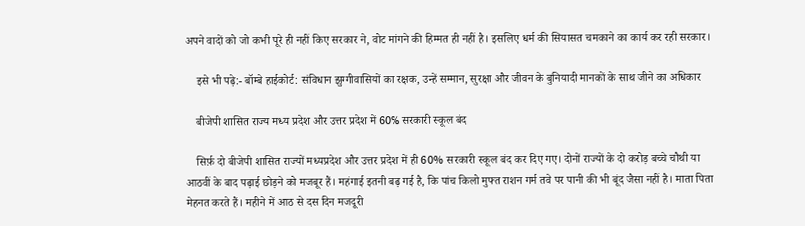अपने वादों को जो कभी पूरे ही नहीं किए सरकार ने, वोट मांगने की हिम्मत ही नहीं है। इसलिए धर्म की सियासत चमकाने का कार्य कर रही सरकार।

    इसे भी पढ़े:- बॉम्बे हाईकोर्ट: संविधान झुग्गीवासियों का रक्षक, उन्हें सम्मान, सुरक्षा और जीवन के बुनियादी मानकों के साथ जीने का अधिकार

    बीजेपी शासित राज्य मध्य प्रदेश और उत्तर प्रदेश में 60℅ सरकारी स्कूल बंद

    सिर्फ़ दो बीजेपी शासित राज्यों मध्यप्रदेश और उत्तर प्रदेश में ही 60% सरकारी स्कूल बंद कर दिए गए। दोनों राज्यों के दो करोड़ बच्चे चौथी या आठवीं के बाद पढ़ाई छोड़ने को मजबूर हैं। महंगाई इतनी बढ़ गई है, कि पांच किलो मुफ्त राशन गर्म तवे पर पानी की भी बूंद जैसा नहीं है। माता पिता मेहनत करते हैं। महीने में आठ से दस दिन मजदूरी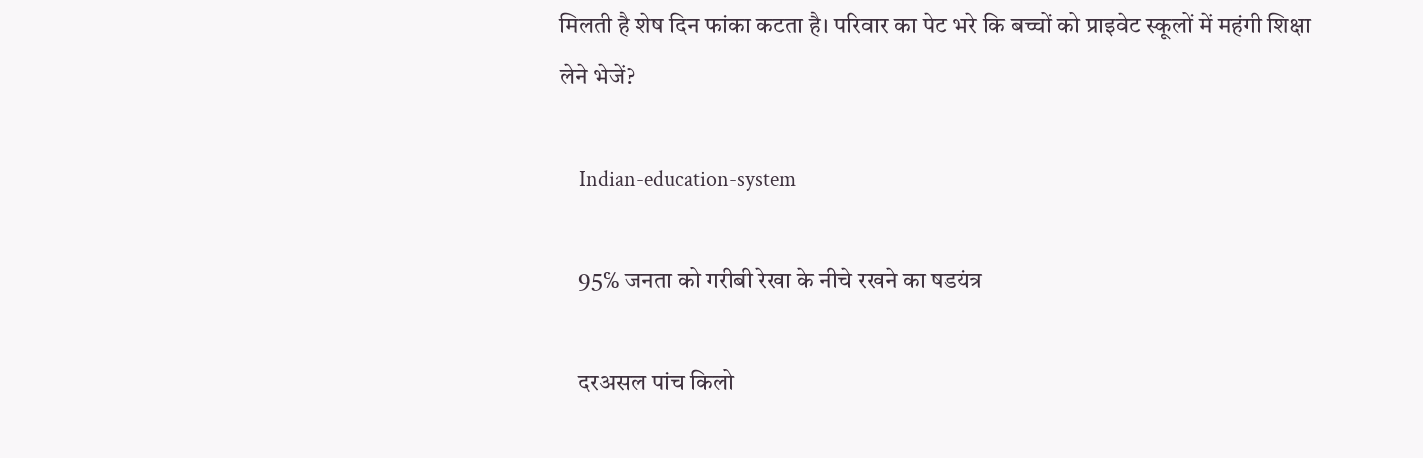मिलती है शेष दिन फांका कटता है। परिवार का पेट भरे कि बच्चों को प्राइवेट स्कूलों में महंगी शिक्षा लेने भेजें?

    Indian-education-system

    95℅ जनता को गरीबी रेखा के नीचे रखने का षडयंत्र

    दरअसल पांच किलो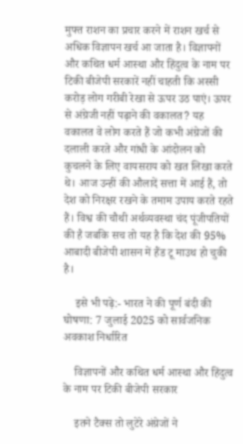मुफ्त राशन का प्रचार करने में राशन खर्च से अधिक विज्ञापन खर्च आ जाता है। विज्ञापनों और कथित धर्म आस्था और हिंदुत्व के नाम पर टिकी बीजेपी सरकारें नहीं चाहती कि अस्सी करोड़ लोग गरीबी रेखा से ऊपर उठ पाएं। ऊपर से अंग्रेजी नहीं पढ़ाने की वकालत? यह वकालत वे लोग करते हैं जो कभी अंग्रेजों की दलाली करते और गांधी के आंदोलन को कुचलने के लिए वायसराय को खत लिखा करते थे। आज उन्हीं की औलादें सत्ता में आई हैं, तो देश को निरक्षर रखने के तमाम उपाय करते रहते हैं। विश्व की चौथी अर्थव्यवस्था चंद पूंजीपतियों की है जबकि सच तो यह है कि देश की 95% आबादी बीजेपी शासन में हैंड टू माउथ हो चुकी है।

    इसे भी पढ़े:- भारत ने की पूर्ण बंदी की घोषणा: 7 जुलाई 2025 को सार्वजनिक अवकाश निर्धारित

    विज्ञापनों और कथित धर्म आस्था और हिंदुत्व के नाम पर टिकी बीजेपी सरकार

    इतने टैक्स तो लुटेरे अंग्रेजों ने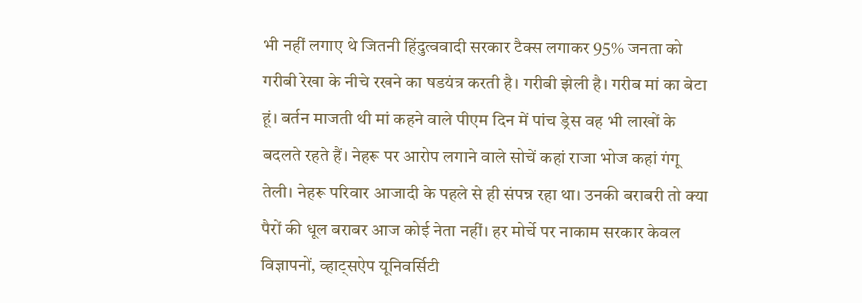भी नहीं लगाए थे जितनी हिंदुत्ववादी सरकार टैक्स लगाकर 95% जनता को गरीबी रेखा के नीचे रखने का षडयंत्र करती है। गरीबी झेली है। गरीब मां का बेटा हूं। बर्तन माजती थी मां कहने वाले पीएम दिन में पांच ड्रेस वह भी लाखों के बदलते रहते हैं। नेहरू पर आरोप लगाने वाले सोचें कहां राजा भोज कहां गंगू तेली। नेहरू परिवार आजादी के पहले से ही संपन्न रहा था। उनकी बराबरी तो क्या पैरों की धूल बराबर आज कोई नेता नहीं। हर मोर्चे पर नाकाम सरकार केवल विज्ञापनों, व्हाट्सऐप यूनिवर्सिटी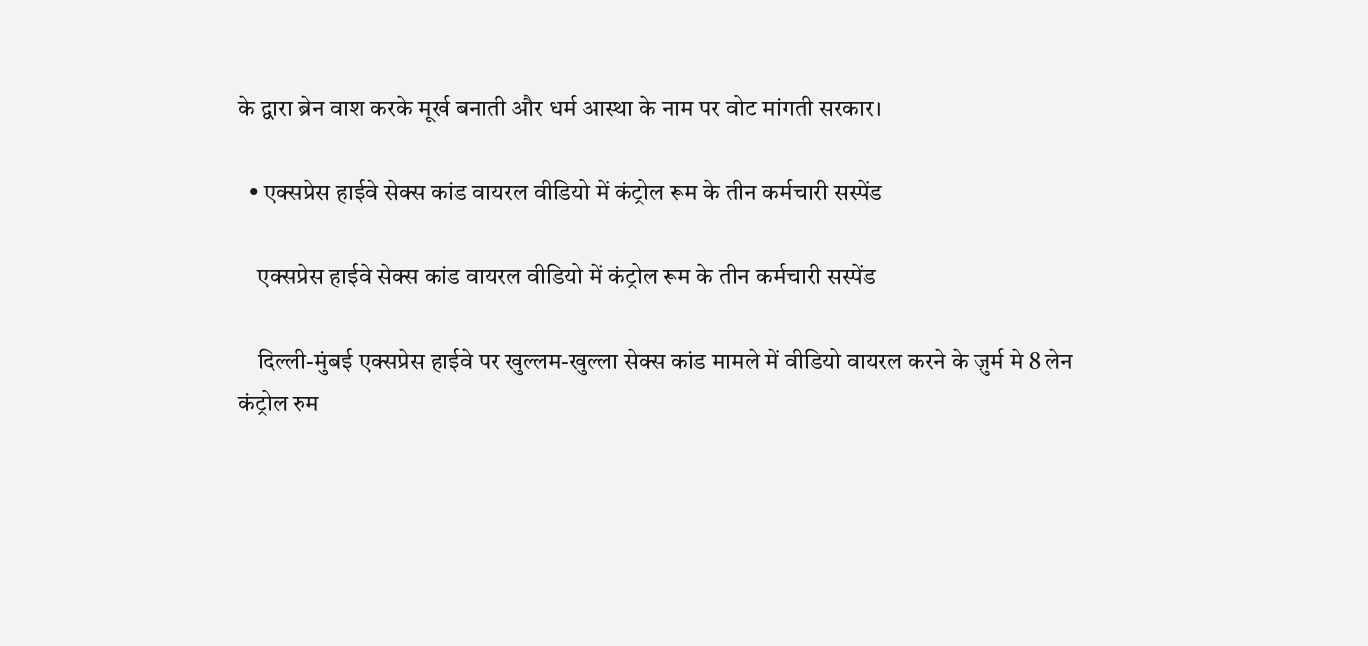के द्वारा ब्रेन वाश करके मूर्ख बनाती और धर्म आस्था के नाम पर वोट मांगती सरकार।

  • एक्सप्रेस हाईवे सेक्स कांड वायरल वीडियो में कंट्रोल रूम के तीन कर्मचारी सस्पेंड

    एक्सप्रेस हाईवे सेक्स कांड वायरल वीडियो में कंट्रोल रूम के तीन कर्मचारी सस्पेंड

    दिल्ली-मुंबई एक्सप्रेस हाईवे पर खुल्लम-खुल्ला सेक्स कांड मामले में वीडियो वायरल करने के ज़ुर्म मे 8 लेन कंट्रोल रुम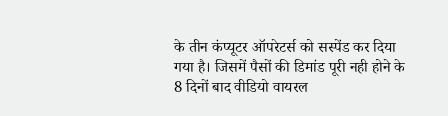के तीन कंप्यूटर ऑपरेटर्स को सस्पेंड कर दिया गया है। जिसमें पैसों की डिमांड पूरी नही होने के 8 दिनों बाद वीडियो वायरल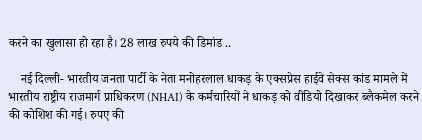करने का खुलासा हो रहा है। 28 लाख रुपये की डिमांड ..

    नई दिल्ली- भारतीय जनता पार्टी के नेता मनोहरलाल धाकड़ के एक्सप्रेस हाईवे सेक्स कांड मामले में भारतीय राष्ट्रीय राजमार्ग प्राधिकरण (NHAI) के कर्मचारियों ने धाकड़ को वीडियो दिखाकर ब्लैकमेल करने की कोशिश की गई। रुपए की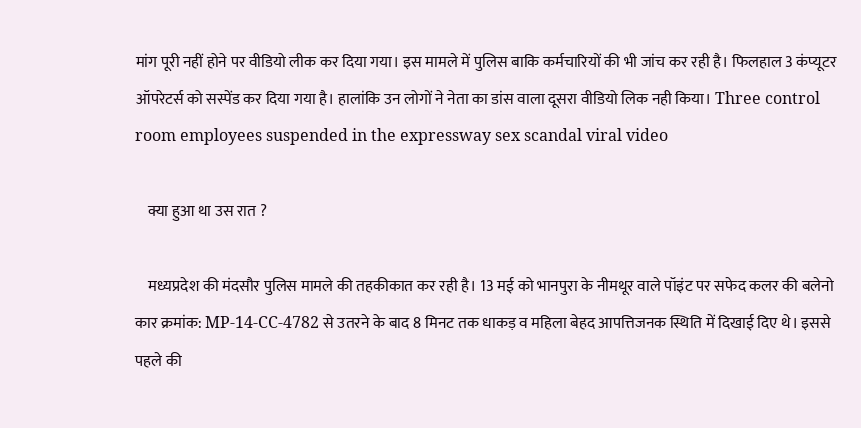मांग पूरी नहीं होने पर वीडियो लीक कर दिया गया। इस मामले में पुलिस बाकि कर्मचारियों की भी जांच कर रही है। फिलहाल 3 कंप्यूटर ऑपरेटर्स को सस्पेंड कर दिया गया है। हालांकि उन लोगों ने नेता का डांस वाला दूसरा वीडियो लिक नही किया। Three control room employees suspended in the expressway sex scandal viral video

    क्या हुआ था उस रात ?

    मध्यप्रदेश की मंदसौर पुलिस मामले की तहकीकात कर रही है। 13 मई को भानपुरा के नीमथूर वाले पॉइंट पर सफेद कलर की बलेनो कार क्रमांक: MP-14-CC-4782 से उतरने के बाद 8 मिनट तक धाकड़ व महिला बेहद आपत्तिजनक स्थिति में दिखाई दिए थे। इससे पहले की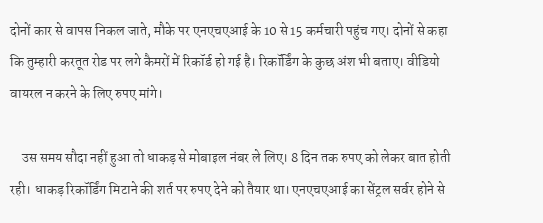दोनों कार से वापस निकल जाते, मौके पर एनएचएआई के 10 से 15 कर्मचारी पहुंच गए। दोनों से कहा कि तुम्हारी करतूत रोड पर लगे कैमरों में रिकॉर्ड हो गई है। रिकॉर्डिंग के कुछ अंश भी बताए। वीडियो वायरल न करने के लिए रुपए मांगे।

    उस समय सौदा नहीं हुआ तो धाकड़ से मोबाइल नंबर ले लिए। 8 दिन तक रुपए को लेकर बात होती रही। धाकड़ रिकॉर्डिंग मिटाने की शर्त पर रुपए देने को तैयार था। एनएचएआई का सेंट्रल सर्वर होने से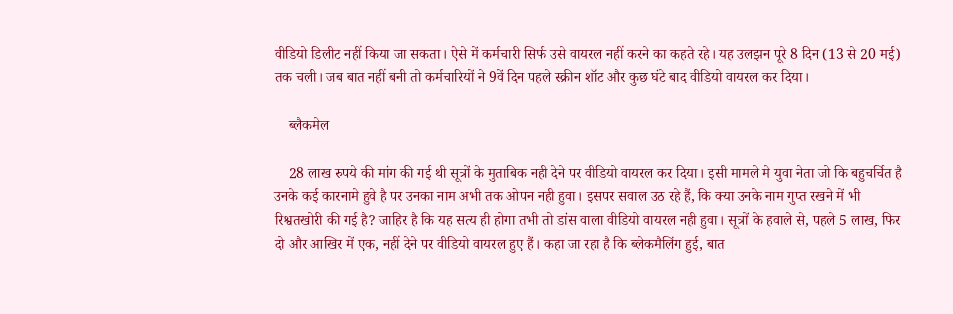वीडियो डिलीट नहीं किया जा सकता। ऐसे में कर्मचारी सिर्फ उसे वायरल नहीं करने का कहते रहे। यह उलझन पूरे 8 दिन (13 से 20 मई) तक चली। जब बात नहीं बनी तो कर्मचारियों ने 9वें दिन पहले स्क्रीन शॉट और कुछ घंटे बाद वीडियो वायरल कर दिया।

    ब्लैकमेल

    28 लाख रुपये की मांग की गई थी सूत्रों के मुताबिक नही देने पर वीडियो वायरल कर दिया। इसी मामले मे युवा नेता जो कि बहुचर्चित है उनके कई कारनामे हुवे है पर उनका नाम अभी तक ओपन नही हुवा। इसपर सवाल उठ रहे हैं, कि क्या उनके नाम गुप्त रखने में भी रिश्वतखोरी की गई है? जाहिर है कि यह सत्य ही होगा तभी तो डांस वाला वीडियो वायरल नही हुवा। सूत्रों के हवाले से, पहले 5 लाख, फिर दो और आखिर में एक, नहीं देने पर वीडियो वायरल हुए हैं। कहा जा रहा है कि ब्लेकमैलिंग हुई, बात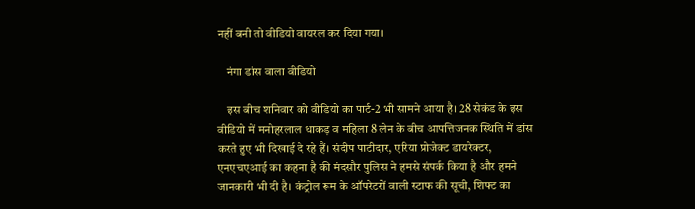नहीं बनी तो वीडियो वायरल कर दिया गया।

    नंगा डांस वाला वीडियो

    इस बीच शनिवार को वीडियो का पार्ट-2 भी सामने आया है। 28 सेकंड के इस वीडियो में मनोहरलाल धाकड़ व महिला 8 लेन के बीच आपत्तिजनक स्थिति में डांस करते हुए भी दिखाई दे रहे हैं। संदीप पाटीदार, एरिया प्रोजेक्ट डायरेक्टर, एनएचएआई का कहना है की मंदसौर पुलिस ने हमसे संपर्क किया है और हमने जानकारी भी दी है। कंट्रोल रूम के ऑपरेटरों वाली स्टाफ की सूची, शिफ्ट का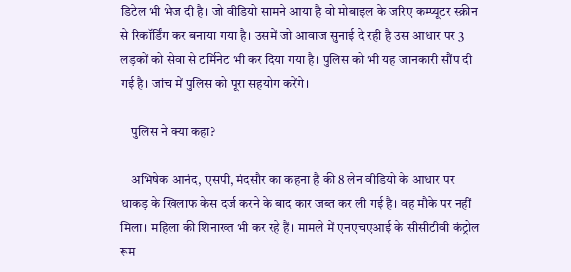डिटेल भी भेज दी है। जो वीडियो सामने आया है वो मोबाइल के जरिए कम्प्यूटर स्क्रीन से रिकॉर्डिंग कर बनाया गया है। उसमें जो आवाज सुनाई दे रही है उस आधार पर 3 लड़कों को सेवा से टर्मिनेट भी कर दिया गया है। पुलिस को भी यह जानकारी सौंप दी गई है। जांच में पुलिस को पूरा सहयोग करेंगे।

    पुलिस ने क्या कहा?

    अभिषेक आनंद, एसपी, मंदसौर का कहना है की 8 लेन वीडियो के आधार पर धाकड़ के खिलाफ केस दर्ज करने के बाद कार जब्त कर ली गई है। वह मौके पर नहीं मिला। महिला की शिनाख्त भी कर रहे हैं। मामले में एनएचएआई के सीसीटीवी कंट्रोल रूम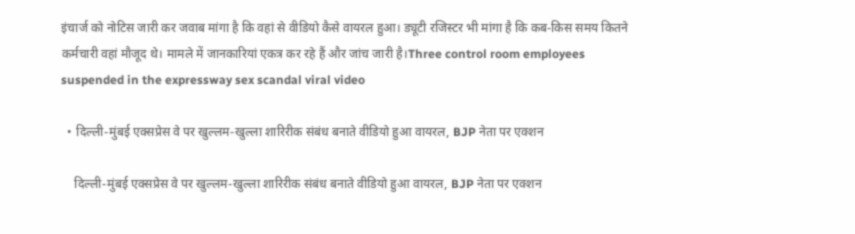इंचार्ज को नोटिस जारी कर जवाब मांगा है कि वहां से वीडियो कैसे वायरल हुआ। ड्यूटी रजिस्टर भी मांगा है कि कब-किस समय कितने कर्मचारी वहां मौजूद थे। मामले में जानकारियां एकत्र कर रहे हैं और जांच जारी है।Three control room employees suspended in the expressway sex scandal viral video

  • दिल्ली-मुंबई एक्सप्रेस वे पर खुल्लम-खुल्ला शारिरीक संबंध बनाते वीडियो हुआ वायरल, BJP नेता पर एक्शन

    दिल्ली-मुंबई एक्सप्रेस वे पर खुल्लम-खुल्ला शारिरीक संबंध बनाते वीडियो हुआ वायरल, BJP नेता पर एक्शन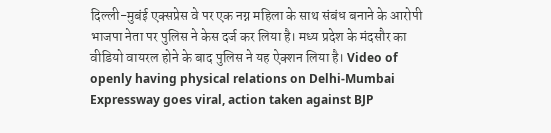दिल्ली-मुबंई एक्सप्रेस वे पर एक नग्न महिला के साथ संबंध बनाने के आरोपी भाजपा नेता पर पुलिस ने केस दर्ज कर लिया है। मध्य प्रदेश के मंदसौर का वीडियो वायरल होने के बाद पुलिस ने यह ऐक्शन लिया है। Video of openly having physical relations on Delhi-Mumbai Expressway goes viral, action taken against BJP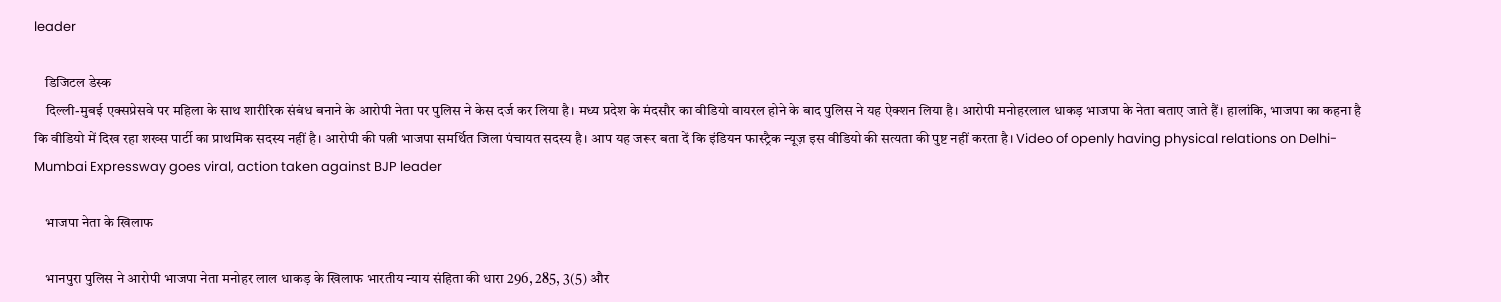leader

    डिजिटल डेस्क
    दिल्ली-मुबई एक्सप्रेसवे पर महिला के साथ शारीरिक संबंध बनाने के आरोपी नेता पर पुलिस ने केस दर्ज कर लिया है। मध्य प्रदेश के मंदसौर का वीडियो वायरल होने के बाद पुलिस ने यह ऐक्शन लिया है। आरोपी मनोहरलाल धाकड़ भाजपा के नेता बताए जाते हैं। हालांकि, भाजपा का कहना है कि वीडियो में दिख रहा शख्स पार्टी का प्राथमिक सदस्य नहीं है। आरोपी की पत्नी भाजपा समर्थित जिला पंचायत सदस्य है। आप यह जरूर बता दें कि इंडियन फास्ट्रैक न्यूज़ इस वीडियो की सत्यता की पुष्ट नहीं करता है। Video of openly having physical relations on Delhi-Mumbai Expressway goes viral, action taken against BJP leader

    भाजपा नेता के खिलाफ

    भानपुरा पुलिस ने आरोपी भाजपा नेता मनोहर लाल धाकड़ के खिलाफ भारतीय न्याय संहिता की धारा 296, 285, 3(5) और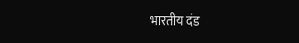भारतीय दंड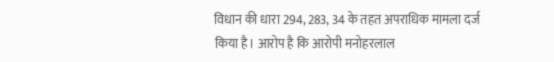विधान की धारा 294, 283, 34 के तहत अपराधिक मामला दर्ज किया है। आरोप है कि आरोपी मनोहरलाल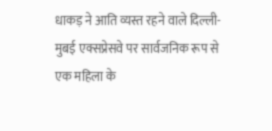धाकड़ ने आति व्यस्त रहने वाले दिल्ली- मुबई एक्सप्रेसवे पर सार्वजनिक रूप से एक महिला के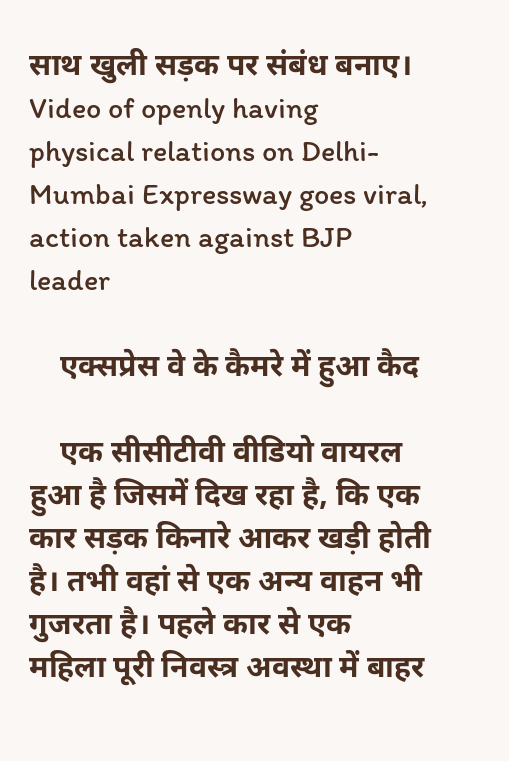साथ खुली सड़क पर संबंध बनाए। Video of openly having physical relations on Delhi-Mumbai Expressway goes viral, action taken against BJP leader

    एक्सप्रेस वे के कैमरे में हुआ कैद

    एक सीसीटीवी वीडियो वायरल हुआ है जिसमें दिख रहा है, कि एक कार सड़क किनारे आकर खड़ी होती है। तभी वहां से एक अन्य वाहन भी गुजरता है। पहले कार से एक महिला पूरी निवस्त्र अवस्था में बाहर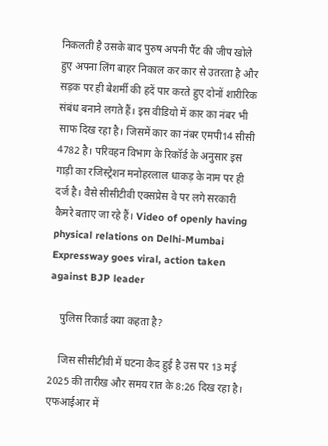निकलती है उसके बाद पुरुष अपनी पैंट की जीप खोले हुए अपना लिंग बाहर निकाल कर कार से उतरता है और सड़क पर ही बेशर्मी की हदें पार करते हुए दोनों शारीरिक संबंध बनाने लगते हैं। इस वीडियो में कार का नंबर भी साफ दिख रहा है। जिसमें कार का नंबर एमपी14 सीसी 4782 है। परिवहन विभाग के रिकॉर्ड के अनुसार इस गाड़ी का रजिस्ट्रेशन मनोहरलाल धाकड़ के नाम पर ही दर्ज है। वैसे सीसीटीवी एक्सप्रेस वे पर लगे सरकारी कैमरे बताए जा रहे हैं। Video of openly having physical relations on Delhi-Mumbai Expressway goes viral, action taken against BJP leader

    पुलिस रिकार्ड क्या कहता है?

    जिस सीसीटीवी में घटना कैद हुई है उस पर 13 मई 2025 की तारीख और समय रात के 8:26 दिख रहा है। एफआईआर में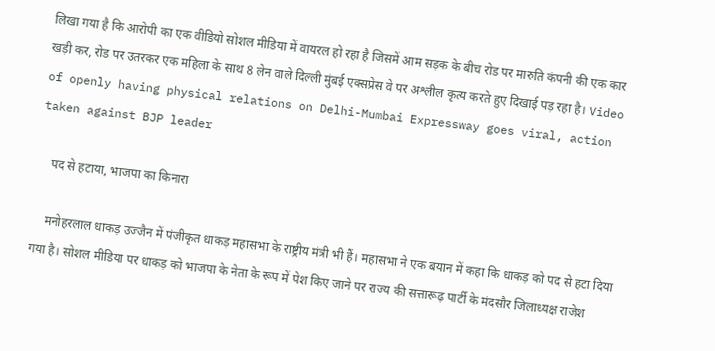लिखा गया है कि आरोपी का एक वीडियो सोशल मीडिया में वायरल हो रहा है जिसमें आम सड़क के बीच रोड पर मारुति कंपनी की एक कार खड़ी कर, रोड पर उतरकर एक महिला के साथ 8 लेन वाले दिल्ली मुंबई एक्सप्रेस वे पर अश्लील कृत्य करते हुए दिखाई पड़ रहा है। Video of openly having physical relations on Delhi-Mumbai Expressway goes viral, action taken against BJP leader

    पद से हटाया, भाजपा का किनारा

    मनोहरलाल धाकड़ उज्जैन में पंजीकृत धाकड़ महासभा के राष्ट्रीय मंत्री भी हैं। महासभा ने एक बयान में कहा कि धाकड़ को पद से हटा दिया गया है। सोशल मीडिया पर धाकड़ को भाजपा के नेता के रूप में पेश किए जाने पर राज्य की सत्तारूढ़ पार्टी के मंदसौर जिलाध्यक्ष राजेश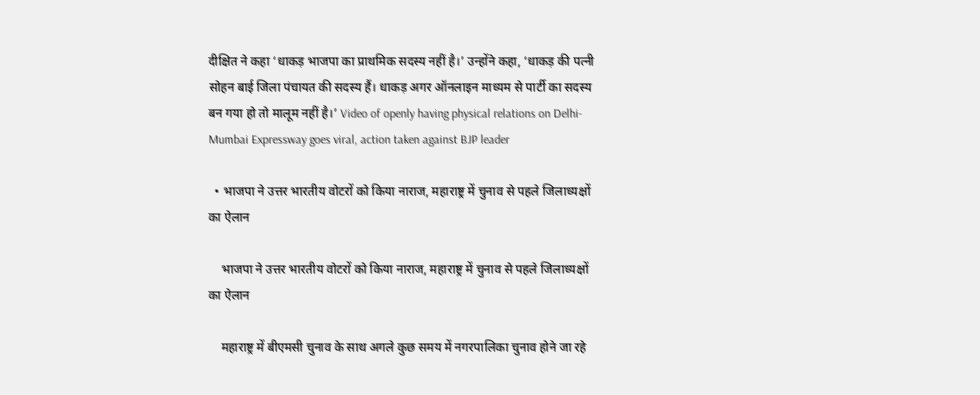दीक्षित ने कहा ‘धाकड़ भाजपा का प्राथमिक सदस्य नहीं है।’ उन्होंने कहा, ‘धाकड़ की पत्नी सोहन बाई जिला पंचायत की सदस्य हैं। धाकड़ अगर ऑनलाइन माध्यम से पार्टी का सदस्य बन गया हो तो मालूम नहीं है।’ Video of openly having physical relations on Delhi-Mumbai Expressway goes viral, action taken against BJP leader

  • भाजपा ने उत्तर भारतीय वोटरों को किया नाराज, महाराष्ट्र में चुनाव से पहले जिलाध्यक्षों का ऐलान

    भाजपा ने उत्तर भारतीय वोटरों को किया नाराज, महाराष्ट्र में चुनाव से पहले जिलाध्यक्षों का ऐलान

    महाराष्ट्र में बीएमसी चुनाव के साथ अगले कुछ समय में नगरपालिका चुनाव होने जा रहे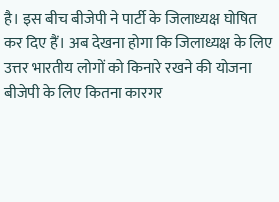है। इस बीच बीजेपी ने पार्टी के जिलाध्यक्ष घोषित कर दिए हैं। अब देखना होगा कि जिलाध्यक्ष के लिए उत्तर भारतीय लोगों को किनारे रखने की योजना बीजेपी के लिए कितना कारगर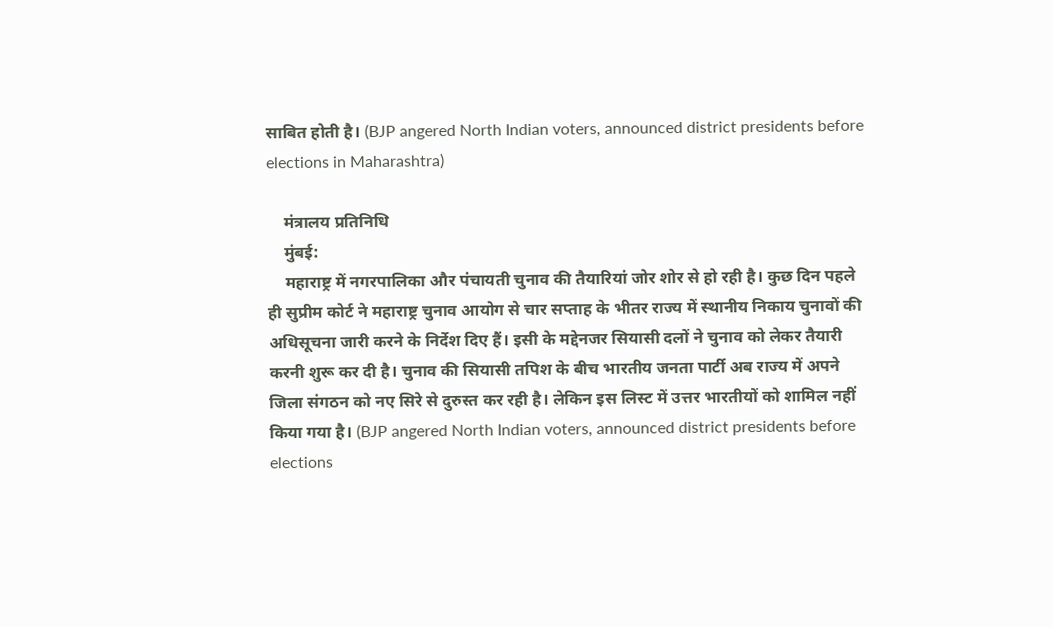साबित होती है। (BJP angered North Indian voters, announced district presidents before elections in Maharashtra)

    मंत्रालय प्रतिनिधि
    मुंबई:
    महाराष्ट्र में नगरपालिका और पंचायती चुनाव की तैयारियां जोर शोर से हो रही है। कुछ दिन पहले ही सुप्रीम कोर्ट ने महाराष्ट्र चुनाव आयोग से चार सप्ताह के भीतर राज्य में स्थानीय निकाय चुनावों की अधिसूचना जारी करने के निर्देश दिए हैं। इसी के मद्देनजर सियासी दलों ने चुनाव को लेकर तैयारी करनी शुरू कर दी है। चुनाव की सियासी तपिश के बीच भारतीय जनता पार्टी अब राज्य में अपने जिला संगठन को नए सिरे से दुरुस्त कर रही है। लेकिन इस लिस्ट में उत्तर भारतीयों को शामिल नहीं किया गया है। (BJP angered North Indian voters, announced district presidents before elections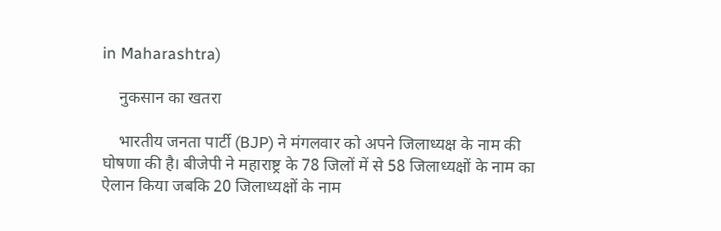in Maharashtra)

    नुकसान का खतरा

    भारतीय जनता पार्टी (BJP) ने मंगलवार को अपने जिलाध्यक्ष के नाम की घोषणा की है। बीजेपी ने महाराष्ट्र के 78 जिलों में से 58 जिलाध्यक्षों के नाम का ऐलान किया जबकि 20 जिलाध्यक्षों के नाम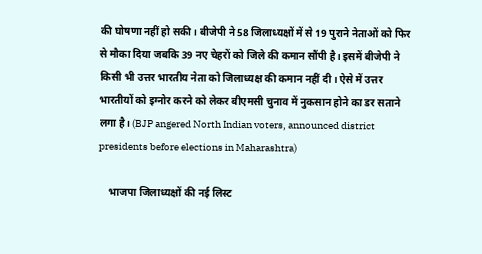की घोषणा नहीं हो सकी। बीजेपी ने 58 जिलाध्यक्षों में से 19 पुराने नेताओं को फिर से मौका दिया जबकि 39 नए चेहरों को जिले की कमान सौंपी है। इसमें बीजेपी ने किसी भी उत्तर भारतीय नेता को जिलाध्यक्ष की कमान नहीं दी। ऐसे में उत्तर भारतीयों को इग्नोर करने को लेकर बीएमसी चुनाव में नुकसान होने का डर सताने लगा है। (BJP angered North Indian voters, announced district presidents before elections in Maharashtra)

    भाजपा जिलाध्यक्षों की नई लिस्ट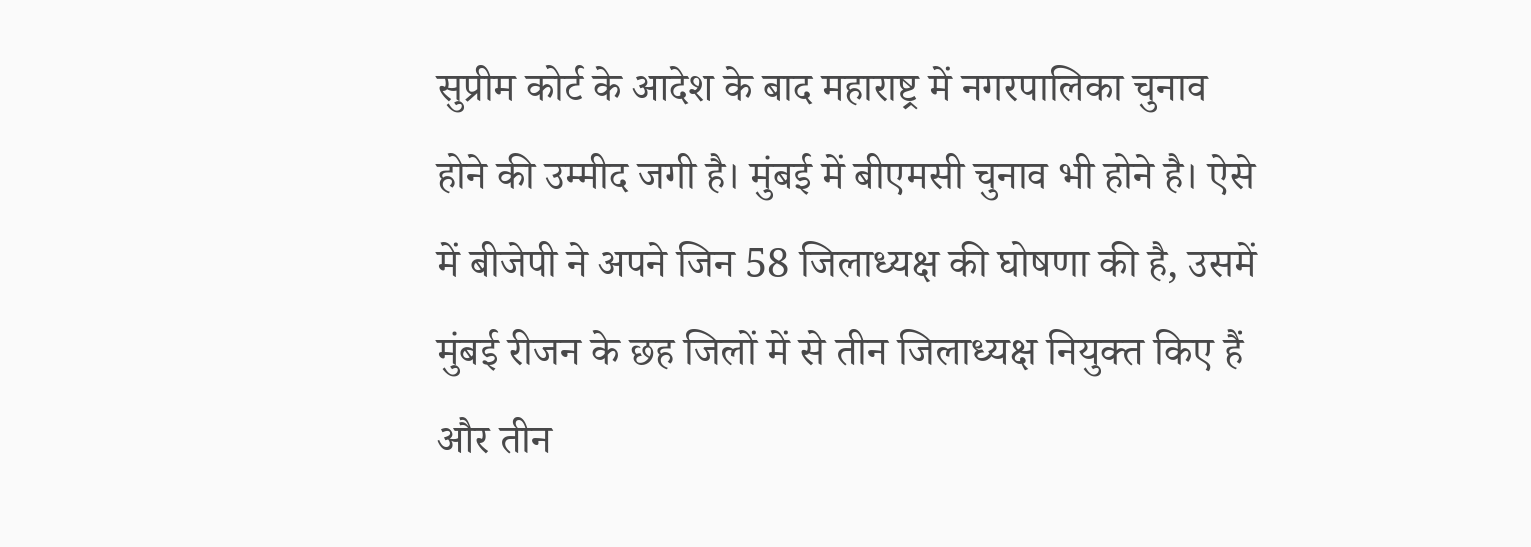सुप्रीम कोर्ट के आदेश के बाद महाराष्ट्र में नगरपालिका चुनाव होने की उम्मीद जगी है। मुंबई में बीएमसी चुनाव भी होने है। ऐसे में बीजेपी ने अपने जिन 58 जिलाध्यक्ष की घोषणा की है, उसमें मुंबई रीजन के छह जिलों में से तीन जिलाध्यक्ष नियुक्त किए हैं और तीन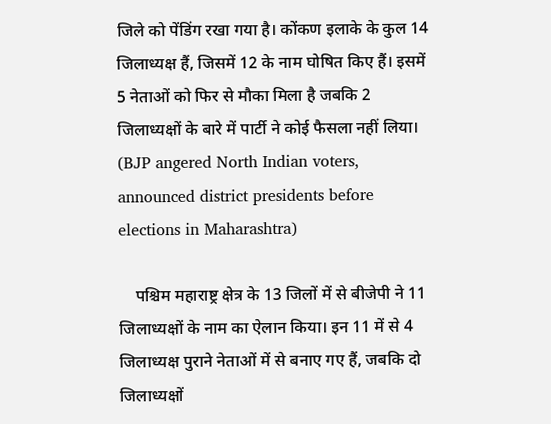जिले को पेंडिंग रखा गया है। कोंकण इलाके के कुल 14 जिलाध्यक्ष हैं, जिसमें 12 के नाम घोषित किए हैं। इसमें 5 नेताओं को फिर से मौका मिला है जबकि 2 जिलाध्यक्षों के बारे में पार्टी ने कोई फैसला नहीं लिया। (BJP angered North Indian voters, announced district presidents before elections in Maharashtra)

    पश्चिम महाराष्ट्र क्षेत्र के 13 जिलों में से बीजेपी ने 11 जिलाध्यक्षों के नाम का ऐलान किया। इन 11 में से 4 जिलाध्यक्ष पुराने नेताओं में से बनाए गए हैं, जबकि दो जिलाध्यक्षों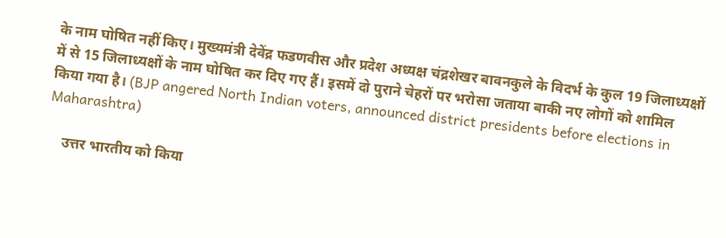के नाम घोषित नहीं किए। मुख्यमंत्री देवेंद्र फडणवीस और प्रदेश अध्यक्ष चंद्रशेखर बावनकुले के विदर्भ के कुल 19 जिलाध्यक्षों में से 15 जिलाध्यक्षों के नाम घोषित कर दिए गए हैं। इसमें दो पुराने चेहरों पर भरोसा जताया बाकी नए लोगों को शामिल किया गया है। (BJP angered North Indian voters, announced district presidents before elections in Maharashtra)

    उत्तर भारतीय को किया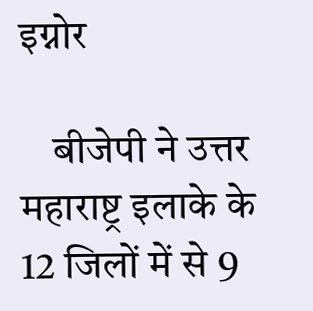इग्नोर

    बीजेपी ने उत्तर महाराष्ट्र इलाके के 12 जिलों में से 9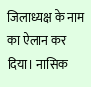जिलाध्यक्ष के नाम का ऐलान कर दिया। नासिक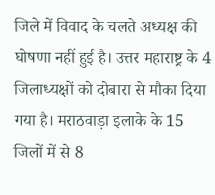जिले में विवाद के चलते अध्यक्ष की घोषणा नहीं हुई है। उत्तर महाराष्ट्र के 4 जिलाध्यक्षों को दोबारा से मौका दिया गया है। मराठवाड़ा इलाके के 15 जिलों में से 8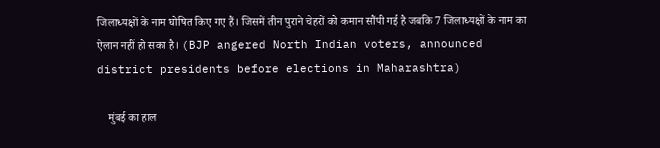जिलाध्यक्षों के नाम घोषित किए गए हैं। जिसमें तीन पुराने चेहरों को कमान सौंपी गई है जबकि 7 जिलाध्यक्षों के नाम का ऐलान नहीं हो सका है। (BJP angered North Indian voters, announced district presidents before elections in Maharashtra)

    मुंबई का हाल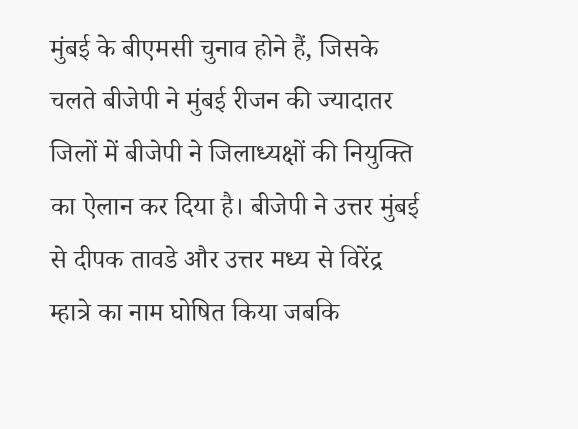मुंबई के बीएमसी चुनाव होने हैं, जिसके चलते बीजेपी ने मुंबई रीजन की ज्यादातर जिलों में बीजेपी ने जिलाध्यक्षों की नियुक्ति का ऐलान कर दिया है। बीजेपी ने उत्तर मुंबई से दीपक तावडे और उत्तर मध्य से विरेंद्र म्हात्रे का नाम घोषित किया जबकि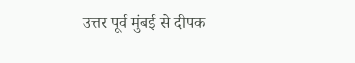उत्तर पूर्व मुंबई से दीपक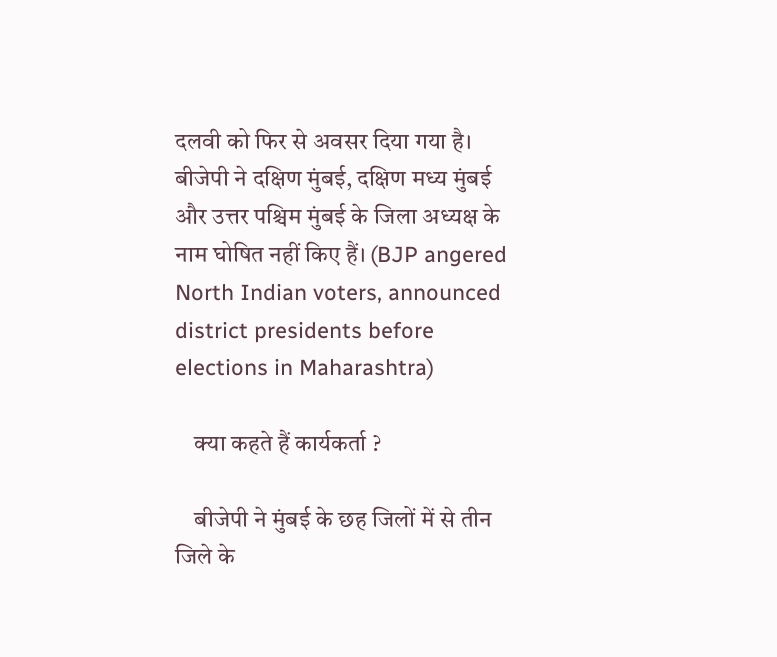दलवी को फिर से अवसर दिया गया है। बीजेपी ने दक्षिण मुंबई, दक्षिण मध्य मुंबई और उत्तर पश्चिम मुंबई के जिला अध्यक्ष के नाम घोषित नहीं किए हैं। (BJP angered North Indian voters, announced district presidents before elections in Maharashtra)

    क्या कहते हैं कार्यकर्ता ?

    बीजेपी ने मुंबई के छह जिलों में से तीन जिले के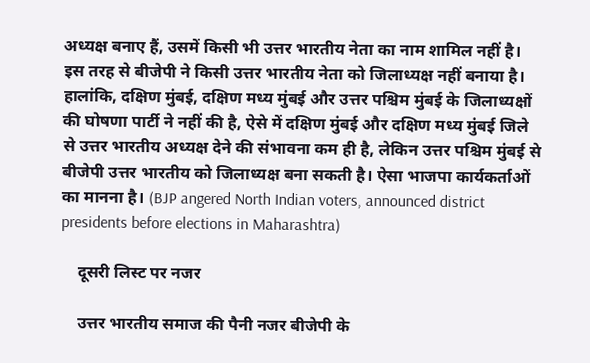अध्यक्ष बनाए हैं, उसमें किसी भी उत्तर भारतीय नेता का नाम शामिल नहीं है। इस तरह से बीजेपी ने किसी उत्तर भारतीय नेता को जिलाध्यक्ष नहीं बनाया है। हालांकि, दक्षिण मुंबई, दक्षिण मध्य मुंबई और उत्तर पश्चिम मुंबई के जिलाध्यक्षों की घोषणा पार्टी ने नहीं की है, ऐसे में दक्षिण मुंबई और दक्षिण मध्य मुंबई जिले से उत्तर भारतीय अध्यक्ष देने की संभावना कम ही है, लेकिन उत्तर पश्चिम मुंबई से बीजेपी उत्तर भारतीय को जिलाध्यक्ष बना सकती है। ऐसा भाजपा कार्यकर्ताओं का मानना है। (BJP angered North Indian voters, announced district presidents before elections in Maharashtra)

    दूसरी लिस्ट पर नजर

    उत्तर भारतीय समाज की पैनी नजर बीजेपी के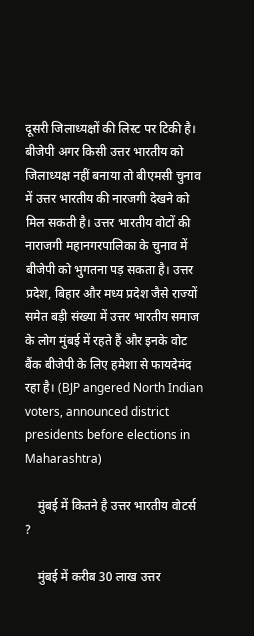दूसरी जिलाध्यक्षों की लिस्ट पर टिकी है। बीजेपी अगर किसी उत्तर भारतीय को जिलाध्यक्ष नहीं बनाया तो बीएमसी चुनाव में उत्तर भारतीय की नारजगी देखने को मिल सकती है। उत्तर भारतीय वोटों की नाराजगी महानगरपालिका के चुनाव में बीजेपी को भुगतना पड़ सकता है। उत्तर प्रदेश, बिहार और मध्य प्रदेश जैसे राज्यों समेत बड़ी संख्या में उत्तर भारतीय समाज के लोग मुंबई में रहते हैं और इनके वोट बैंक बीजेपी के लिए हमेशा से फायदेमंद रहा है। (BJP angered North Indian voters, announced district presidents before elections in Maharashtra)

    मुंबई में कितने है उत्तर भारतीय वोटर्स ?

    मुंबई में करीब 30 लाख उत्तर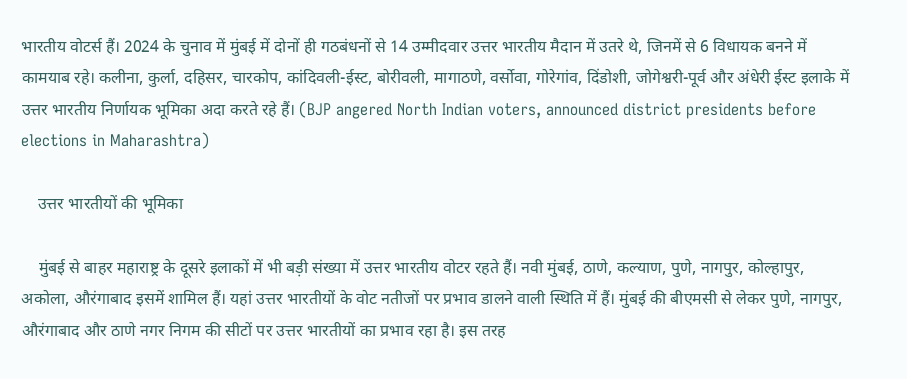भारतीय वोटर्स हैं। 2024 के चुनाव में मुंबई में दोनों ही गठबंधनों से 14 उम्मीदवार उत्तर भारतीय मैदान में उतरे थे, जिनमें से 6 विधायक बनने में कामयाब रहे। कलीना, कुर्ला, दहिसर, चारकोप, कांदिवली-ईस्ट, बोरीवली, मागाठणे, वर्सोवा, गोरेगांव, दिंडोशी, जोगेश्वरी-पूर्व और अंधेरी ईस्ट इलाके में उत्तर भारतीय निर्णायक भूमिका अदा करते रहे हैं। (BJP angered North Indian voters, announced district presidents before elections in Maharashtra)

    उत्तर भारतीयों की भूमिका

    मुंबई से बाहर महाराष्ट्र के दूसरे इलाकों में भी बड़ी संख्या में उत्तर भारतीय वोटर रहते हैं। नवी मुंबई, ठाणे, कल्याण, पुणे, नागपुर, कोल्हापुर, अकोला, औरंगाबाद इसमें शामिल हैं। यहां उत्तर भारतीयों के वोट नतीजों पर प्रभाव डालने वाली स्थिति में हैं। मुंबई की बीएमसी से लेकर पुणे, नागपुर, औरंगाबाद और ठाणे नगर निगम की सीटों पर उत्तर भारतीयों का प्रभाव रहा है। इस तरह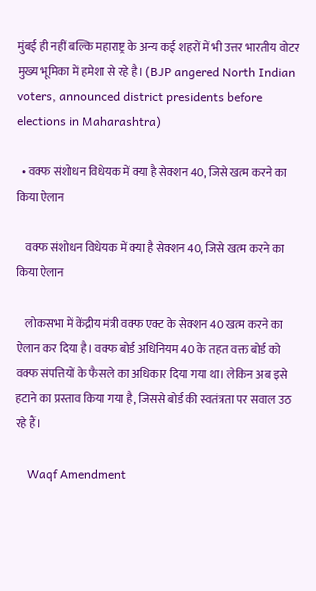मुंबई ही नहीं बल्कि महाराष्ट्र के अन्य कई शहरों में भी उत्तर भारतीय वोटर मुख्य भूमिका में हमेशा से रहे है। (BJP angered North Indian voters, announced district presidents before elections in Maharashtra)

  • वक्फ संशोधन विधेयक में क्या है सेक्शन 40, जिसे खत्म करने का किया ऐलान

    वक्फ संशोधन विधेयक में क्या है सेक्शन 40, जिसे खत्म करने का किया ऐलान

    लोकसभा में केंद्रीय मंत्री वक्फ एक्ट के सेक्शन 40 खत्म करने का ऐलान कर दिया है। वक्फ बोर्ड अधिनियम 40 के तहत वक्त बोर्ड को वक्फ संपत्तियों के फैसले का अधिकार दिया गया था। लेकिन अब इसे हटाने का प्रस्ताव किया गया है, जिससे बोर्ड की स्वतंत्रता पर सवाल उठ रहे हैं।

    Waqf Amendment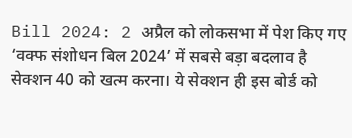Bill 2024: 2 अप्रैल को लोकसभा में पेश किए गए ‘वक्फ संशोधन बिल 2024’ में सबसे बड़ा बदलाव है सेक्शन 40 को खत्म करना। ये सेक्शन ही इस बोर्ड को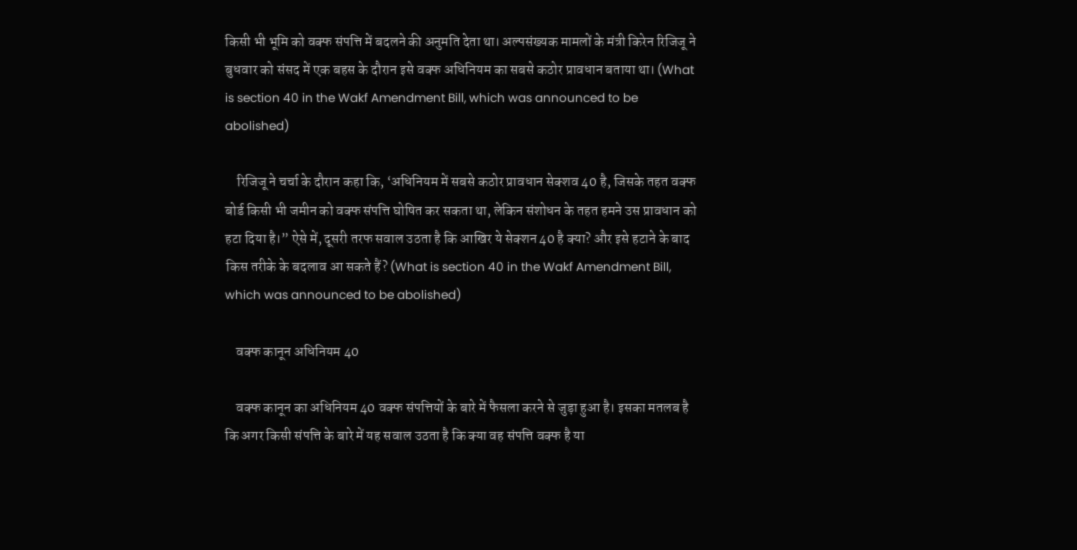किसी भी भूमि को वक्फ संपत्ति में बदलने की अनुमति देता था। अल्पसंख्यक मामलों के मंत्री किरेन रिजिजू ने बुधवार को संसद में एक बहस के दौरान इसे वक्फ अधिनियम का सबसे कठोर प्रावधान बताया था। (What is section 40 in the Wakf Amendment Bill, which was announced to be abolished)

    रिजिजू ने चर्चा के दौरान कहा कि, ‘अधिनियम में सबसे कठोर प्रावधान सेक्शव 40 है, जिसके तहत वक्फ बोर्ड किसी भी जमीन को वक्फ संपत्ति घोषित कर सकता था, लेकिन संशोधन के तहत हमने उस प्रावधान को हटा दिया है।” ऐसे में, दूसरी तरफ सवाल उठता है कि आखिर ये सेक्शन 40 है क्या? और इसे हटाने के बाद किस तरीके के बदलाव आ सकते हैं? (What is section 40 in the Wakf Amendment Bill, which was announced to be abolished)

    वक्फ कानून अधिनियम 40

    वक्फ कानून का अधिनियम 40 वक्फ संपत्तियों के बारे में फैसला करने से जुड़ा हुआ है। इसका मतलब है कि अगर किसी संपत्ति के बारे में यह सवाल उठता है कि क्या वह संपत्ति वक्फ है या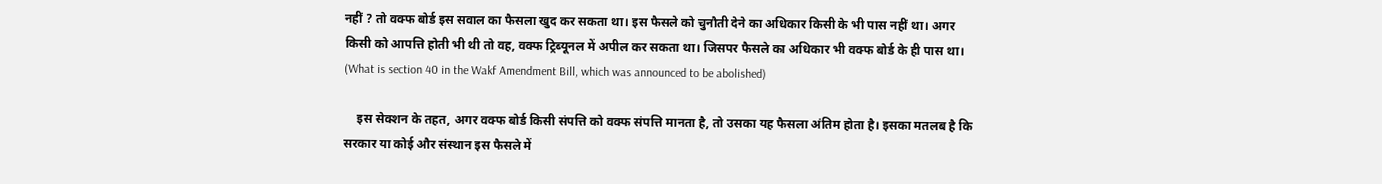नहीं ? तो वक्फ बोर्ड इस सवाल का फैसला खुद कर सकता था। इस फैसले को चुनौती देने का अधिकार किसी के भी पास नहीं था। अगर किसी को आपत्ति होती भी थी तो वह, वक्फ ट्रिब्यूनल में अपील कर सकता था। जिसपर फैसले का अधिकार भी वक्फ बोर्ड के ही पास था। (What is section 40 in the Wakf Amendment Bill, which was announced to be abolished)

    इस सेक्शन के तहत, अगर वक्फ बोर्ड किसी संपत्ति को वक्फ संपत्ति मानता है, तो उसका यह फैसला अंतिम होता है। इसका मतलब है कि सरकार या कोई और संस्थान इस फैसले में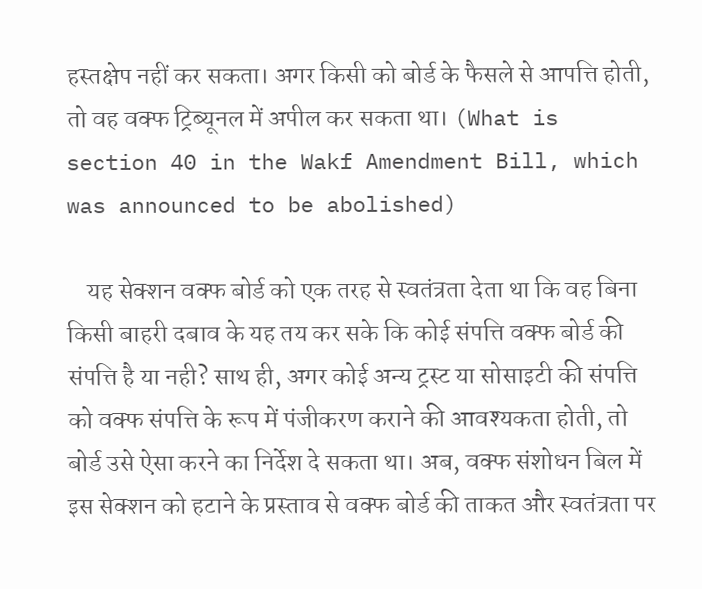हस्तक्षेप नहीं कर सकता। अगर किसी को बोर्ड के फैसले से आपत्ति होती, तो वह वक्फ ट्रिब्यूनल में अपील कर सकता था। (What is section 40 in the Wakf Amendment Bill, which was announced to be abolished)

    यह सेक्शन वक्फ बोर्ड को एक तरह से स्वतंत्रता देता था कि वह बिना किसी बाहरी दबाव के यह तय कर सके कि कोई संपत्ति वक्फ बोर्ड की संपत्ति है या नही? साथ ही, अगर कोई अन्य ट्रस्ट या सोसाइटी की संपत्ति को वक्फ संपत्ति के रूप में पंजीकरण कराने की आवश्यकता होती, तो बोर्ड उसे ऐसा करने का निर्देश दे सकता था। अब, वक्फ संशोधन बिल में इस सेक्शन को हटाने के प्रस्ताव से वक्फ बोर्ड की ताकत और स्वतंत्रता पर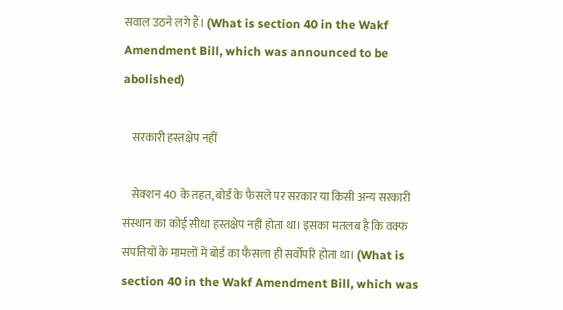सवाल उठने लगे हैं। (What is section 40 in the Wakf Amendment Bill, which was announced to be abolished)

    सरकारी हस्तक्षेप नहीं

    सेक्शन 40 के तहत, बोर्ड के फैसले पर सरकार या किसी अन्य सरकारी संस्थान का कोई सीधा हस्तक्षेप नहीं होता था। इसका मतलब है कि वक्फ संपत्तियों के मामलों में बोर्ड का फैसला ही सर्वोपरि होता था। (What is section 40 in the Wakf Amendment Bill, which was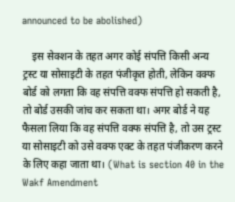announced to be abolished)

    इस सेक्शन के तहत अगर कोई संपत्ति किसी अन्य ट्रस्ट या सोसाइटी के तहत पंजीकृत होती, लेकिन वक्फ बोर्ड को लगता कि वह संपत्ति वक्फ संपत्ति हो सकती है, तो बोर्ड उसकी जांच कर सकता था। अगर बोर्ड ने यह फैसला लिया कि वह संपत्ति वक्फ संपत्ति है, तो उस ट्रस्ट या सोसाइटी को उसे वक्फ एक्ट के तहत पंजीकरण करने के लिए कहा जाता था। (What is section 40 in the Wakf Amendment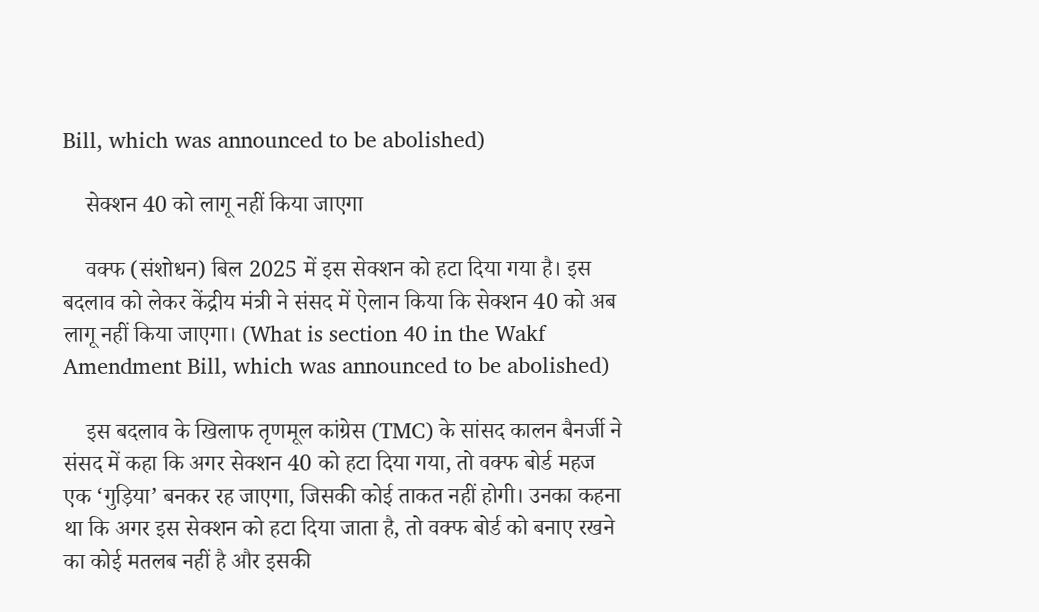Bill, which was announced to be abolished)

    सेक्शन 40 को लागू नहीं किया जाएगा

    वक्फ (संशोधन) बिल 2025 में इस सेक्शन को हटा दिया गया है। इस बदलाव को लेकर केंद्रीय मंत्री ने संसद में ऐलान किया कि सेक्शन 40 को अब लागू नहीं किया जाएगा। (What is section 40 in the Wakf Amendment Bill, which was announced to be abolished)

    इस बदलाव के खिलाफ तृणमूल कांग्रेस (TMC) के सांसद कालन बैनर्जी ने संसद में कहा कि अगर सेक्शन 40 को हटा दिया गया, तो वक्फ बोर्ड महज एक ‘गुड़िया’ बनकर रह जाएगा, जिसकी कोई ताकत नहीं होगी। उनका कहना था कि अगर इस सेक्शन को हटा दिया जाता है, तो वक्फ बोर्ड को बनाए रखने का कोई मतलब नहीं है और इसकी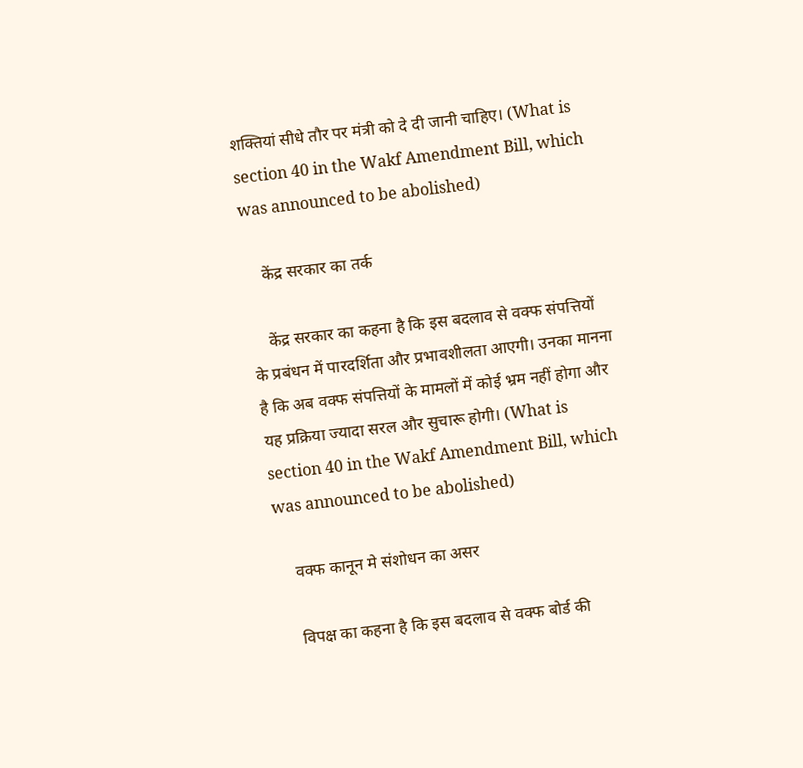शक्तियां सीधे तौर पर मंत्री को दे दी जानी चाहिए। (What is section 40 in the Wakf Amendment Bill, which was announced to be abolished)

    केंद्र सरकार का तर्क

    केंद्र सरकार का कहना है कि इस बदलाव से वक्फ संपत्तियों के प्रबंधन में पारदर्शिता और प्रभावशीलता आएगी। उनका मानना है कि अब वक्फ संपत्तियों के मामलों में कोई भ्रम नहीं होगा और यह प्रक्रिया ज्यादा सरल और सुचारू होगी। (What is section 40 in the Wakf Amendment Bill, which was announced to be abolished)

    वक्फ कानून मे संशोधन का असर

    विपक्ष का कहना है कि इस बदलाव से वक्फ बोर्ड की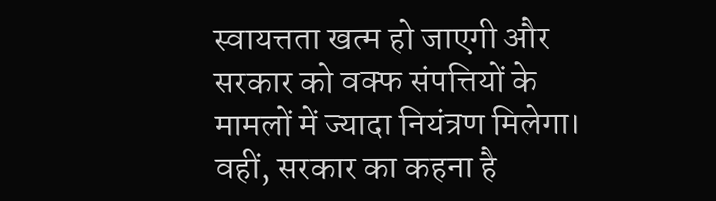स्वायत्तता खत्म हो जाएगी और सरकार को वक्फ संपत्तियों के मामलों में ज्यादा नियंत्रण मिलेगा। वहीं, सरकार का कहना है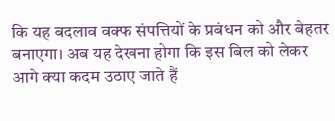कि यह बदलाव वक्फ संपत्तियों के प्रबंधन को और बेहतर बनाएगा। अब यह देखना होगा कि इस बिल को लेकर आगे क्या कदम उठाए जाते हैं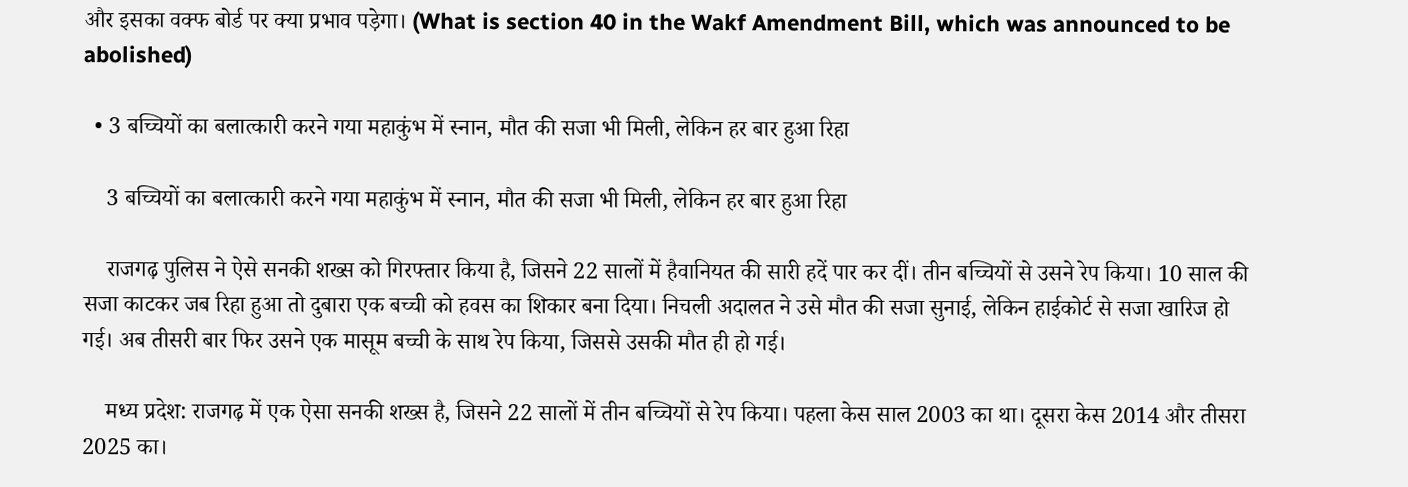और इसका वक्फ बोर्ड पर क्या प्रभाव पड़ेगा। (What is section 40 in the Wakf Amendment Bill, which was announced to be abolished)

  • 3 बच्चियों का बलात्कारी करने गया महाकुंभ में स्नान, मौत की सजा भी मिली, लेकिन हर बार हुआ रिहा

    3 बच्चियों का बलात्कारी करने गया महाकुंभ में स्नान, मौत की सजा भी मिली, लेकिन हर बार हुआ रिहा

    राजगढ़ पुलिस ने ऐसे सनकी शख्स को गिरफ्तार किया है, जिसने 22 सालों में हैवानियत की सारी हदें पार कर दीं। तीन बच्चियों से उसने रेप किया। 10 साल की सजा काटकर जब रिहा हुआ तो दुबारा एक बच्ची को हवस का शिकार बना दिया। निचली अदालत ने उसे मौत की सजा सुनाई, लेकिन हाईकोर्ट से सजा खारिज हो गई। अब तीसरी बार फिर उसने एक मासूम बच्ची के साथ रेप किया, जिससे उसकी मौत ही हो गई।

    मध्य प्रदेश: राजगढ़ में एक ऐसा सनकी शख्स है, जिसने 22 सालों में तीन बच्चियों से रेप किया। पहला केस साल 2003 का था। दूसरा केस 2014 और तीसरा 2025 का।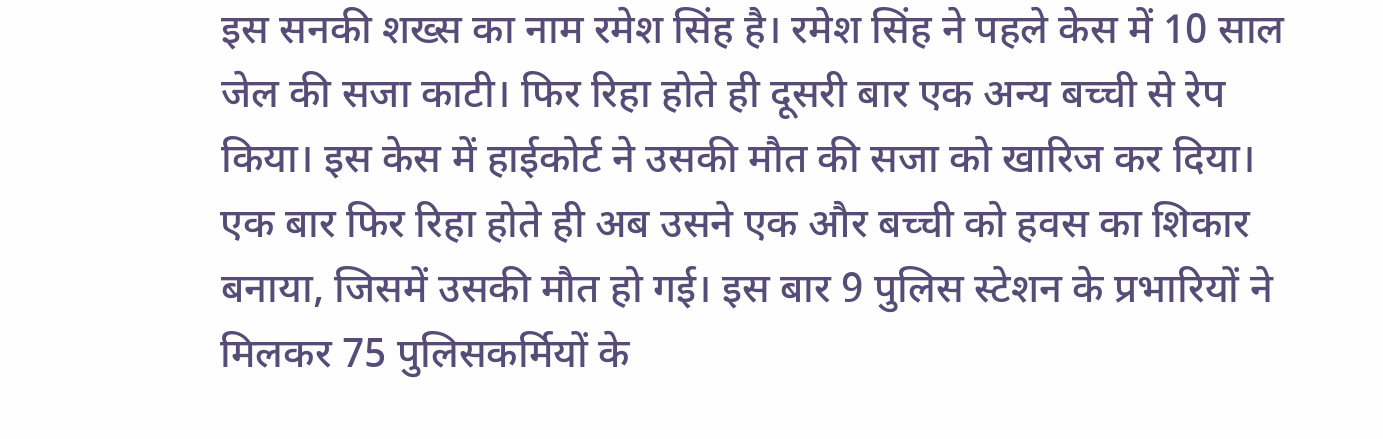इस सनकी शख्स का नाम रमेश सिंह है। रमेश सिंह ने पहले केस में 10 साल जेल की सजा काटी। फिर रिहा होते ही दूसरी बार एक अन्य बच्ची से रेप किया। इस केस में हाईकोर्ट ने उसकी मौत की सजा को खारिज कर दिया। एक बार फिर रिहा होते ही अब उसने एक और बच्ची को हवस का शिकार बनाया, जिसमें उसकी मौत हो गई। इस बार 9 पुलिस स्टेशन के प्रभारियों ने मिलकर 75 पुलिसकर्मियों के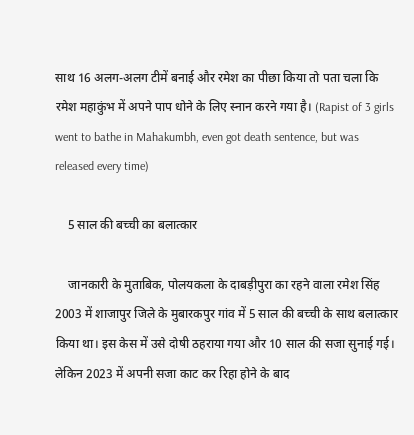साथ 16 अलग-अलग टीमें बनाई और रमेश का पीछा किया तो पता चला कि रमेश महाकुंभ में अपने पाप धोने के लिए स्नान करने गया है। (Rapist of 3 girls went to bathe in Mahakumbh, even got death sentence, but was released every time)

    5 साल की बच्ची का बलात्कार

    जानकारी के मुताबिक, पोलयकला के दाबड़ीपुरा का रहने वाला रमेश सिंह 2003 में शाजापुर जिले के मुबारकपुर गांव में 5 साल की बच्ची के साथ बलात्कार किया था। इस केस में उसे दोषी ठहराया गया और 10 साल की सजा सुनाई गई। लेकिन 2023 में अपनी सजा काट कर रिहा होने के बाद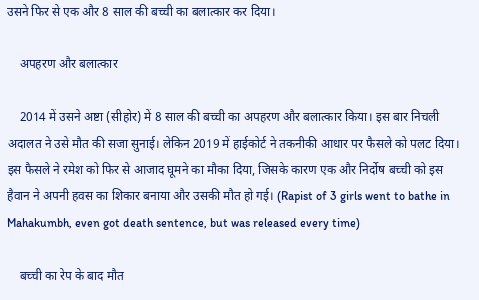उसने फिर से एक और 8 साल की बच्ची का बलात्कार कर दिया।

    अपहरण और बलात्कार

    2014 में उसने अष्टा (सीहोर) में 8 साल की बच्ची का अपहरण और बलात्कार किया। इस बार निचली अदालत ने उसे मौत की सजा सुनाई। लेकिन 2019 में हाईकोर्ट ने तकनीकी आधार पर फैसले को पलट दिया। इस फैसले ने रमेश को फिर से आजाद घूमने का मौका दिया, जिसके कारण एक और निर्दोष बच्ची को इस हैवान ने अपनी हवस का शिकार बनाया और उसकी मौत हो गई। (Rapist of 3 girls went to bathe in Mahakumbh, even got death sentence, but was released every time)

    बच्ची का रेप के बाद मौत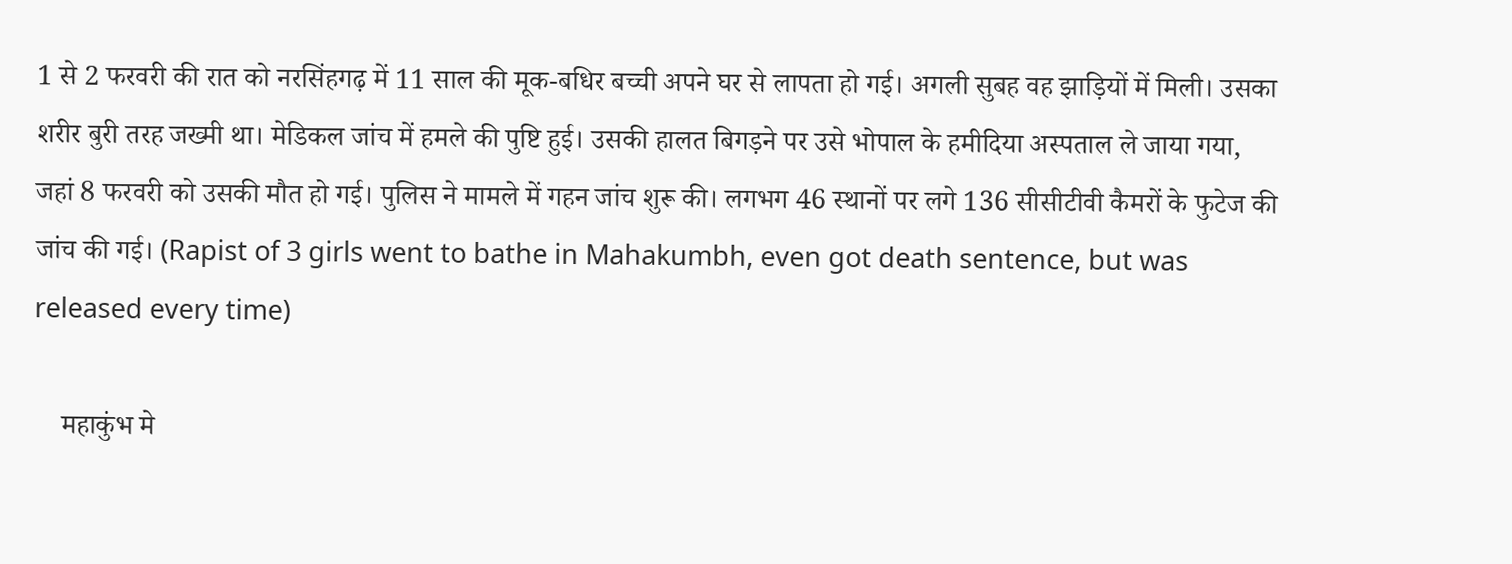1 से 2 फरवरी की रात को नरसिंहगढ़ में 11 साल की मूक-बधिर बच्ची अपने घर से लापता हो गई। अगली सुबह वह झाड़ियों में मिली। उसका शरीर बुरी तरह जख्मी था। मेडिकल जांच में हमले की पुष्टि हुई। उसकी हालत बिगड़ने पर उसे भोपाल के हमीदिया अस्पताल ले जाया गया, जहां 8 फरवरी को उसकी मौत हो गई। पुलिस ने मामले में गहन जांच शुरू की। लगभग 46 स्थानों पर लगे 136 सीसीटीवी कैमरों के फुटेज की जांच की गई। (Rapist of 3 girls went to bathe in Mahakumbh, even got death sentence, but was released every time)

    महाकुंभ मे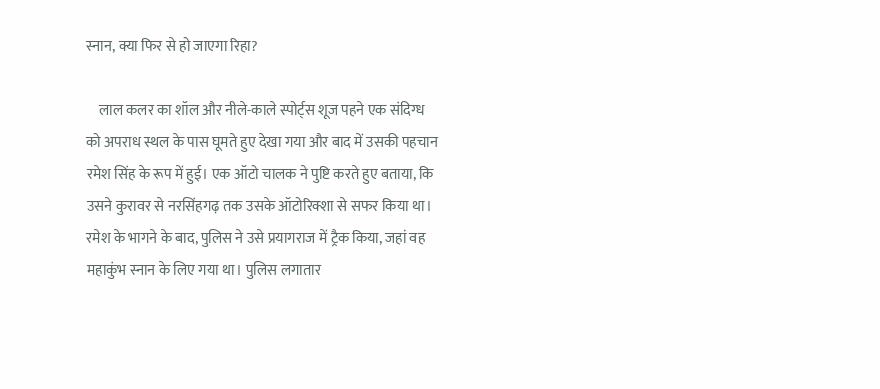स्नान, क्या फिर से हो जाएगा रिहा?

    लाल कलर का शॉल और नीले-काले स्पोर्ट्स शूज पहने एक संदिग्ध को अपराध स्थल के पास घूमते हुए देखा गया और बाद में उसकी पहचान रमेश सिंह के रूप में हुई। एक ऑटो चालक ने पुष्टि करते हुए बताया, कि उसने कुरावर से नरसिंहगढ़ तक उसके ऑटोरिक्शा से सफर किया था। रमेश के भागने के बाद, पुलिस ने उसे प्रयागराज में ट्रैक किया, जहां वह महाकुंभ स्नान के लिए गया था। पुलिस लगातार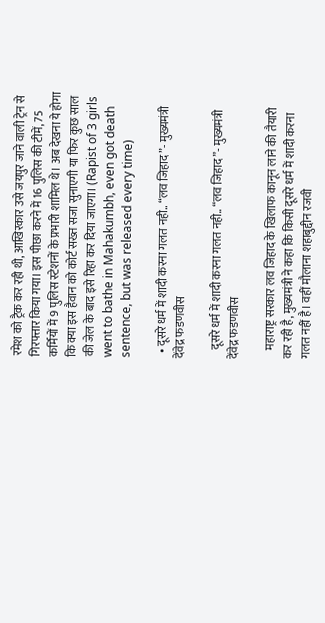रमेश को ट्रैक कर रही थी, आखिरकार उसे जयपुर जाने वाली ट्रेन से गिरफ्तार किया गया। इस पीछा करने में 16 पुलिस की टीमें, 75 कर्मियों में 9 पुलिस स्टेशनों के प्रभारी शामिल थे। अब देखना ये होगा कि क्या इस हैवान को कोर्ट सख्त सजा सुनाएगी या फिर कुछ साल की जेल के बाद इसे रिहा कर दिया जाएगा। (Rapist of 3 girls went to bathe in Mahakumbh, even got death sentence, but was released every time)

  • दूसरे धर्म में शादी करना गलत नही.. “लव जिहाद”- मुख्यमंत्री देंवेद्र फडणवीस

    दूसरे धर्म में शादी करना गलत नही.. “लव जिहाद”- मुख्यमंत्री देंवेद्र फडणवीस

    महाराष्ट्र सरकार लव जिहाद के खिलाफ कानून लाने की तैयारी कर रही है, मुख्यमंत्री ने कहा कि किसी दूसरे धर्म में शादी करना गलत नहीं है। वहीं मौलाना शहाबुद्दीन रजवी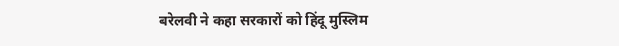बरेलवी ने कहा सरकारों को हिंदू मुस्लिम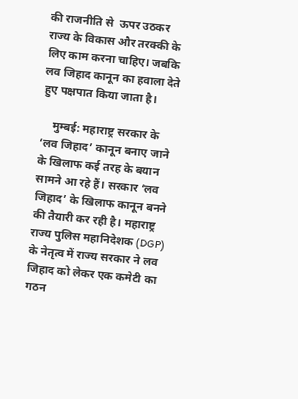की राजनीति से  ऊपर उठकर राज्य के विकास और तरक्की के लिए काम करना चाहिए। जबकि लव जिहाद कानून का हवाला देते हुए पक्षपात किया जाता है।

    मुम्बई: महाराष्ट्र सरकार के ‘लव जिहाद’ कानून बनाए जाने के खिलाफ कई तरह के बयान सामने आ रहे हैं। सरकार ‘लव जिहाद’ के खिलाफ कानून बनने की तैयारी कर रही है। महाराष्ट्र राज्य पुलिस महानिदेशक (DGP) के नेतृत्व में राज्य सरकार ने लव जिहाद को लेकर एक कमेटी का गठन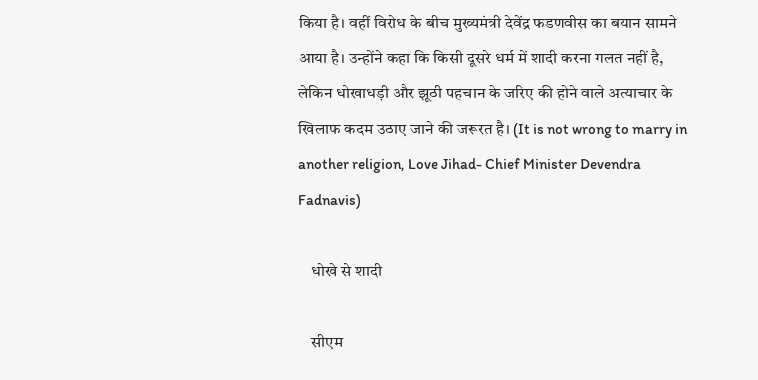किया है। वहीं विरोध के बीच मुख्यमंत्री देवेंद्र फडणवीस का बयान सामने आया है। उन्होंने कहा कि किसी दूसरे धर्म में शादी करना गलत नहीं है, लेकिन धोखाधड़ी और झूठी पहचान के जरिए की होने वाले अत्याचार के खिलाफ कदम उठाए जाने की जरूरत है। (It is not wrong to marry in another religion, Love Jihad- Chief Minister Devendra Fadnavis)

    धोखे से शादी

    सीएम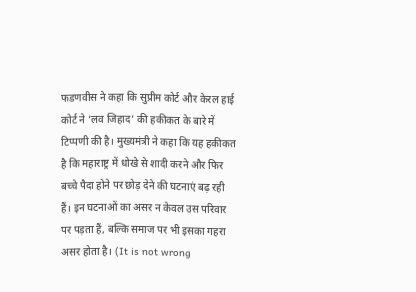फडणवीस ने कहा कि सुप्रीम कोर्ट और केरल हाई कोर्ट ने ‘लव जिहाद’ की हकीकत के बारे में टिप्पणी की है। मुख्यमंत्री ने कहा कि यह हकीकत है कि महाराष्ट्र में धोखे से शादी करने और फिर बच्चे पैदा होने पर छोड़ देने की घटनाएं बढ़ रही हैं। इन घटनाओं का असर न केवल उस परिवार पर पड़ता हैं, बल्कि समाज पर भी इसका गहरा असर होता है। (It is not wrong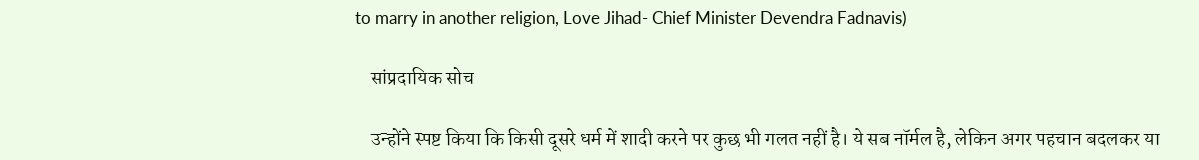to marry in another religion, Love Jihad- Chief Minister Devendra Fadnavis)

    सांप्रदायिक सोच

    उन्होंने स्पष्ट किया कि किसी दूसरे धर्म में शादी करने पर कुछ भी गलत नहीं है। ये सब नॉर्मल है, लेकिन अगर पहचान बदलकर या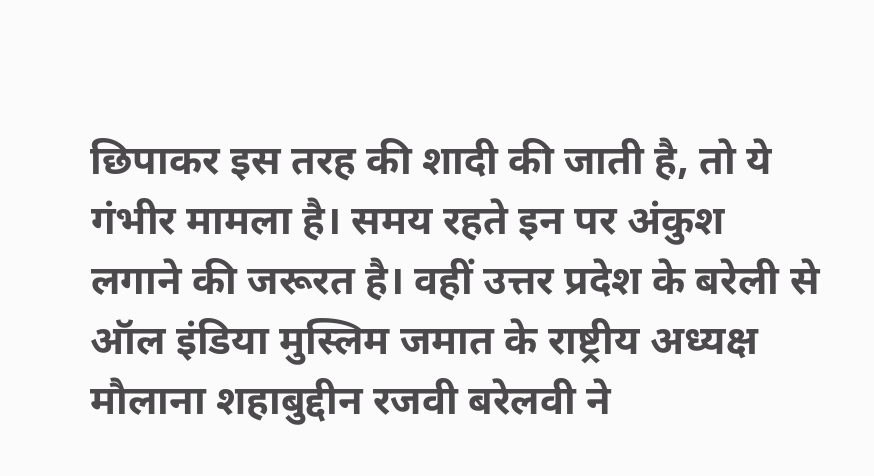छिपाकर इस तरह की शादी की जाती है, तो ये गंभीर मामला है। समय रहते इन पर अंकुश लगाने की जरूरत है। वहीं उत्तर प्रदेश के बरेली से ऑल इंडिया मुस्लिम जमात के राष्ट्रीय अध्यक्ष मौलाना शहाबुद्दीन रजवी बरेलवी ने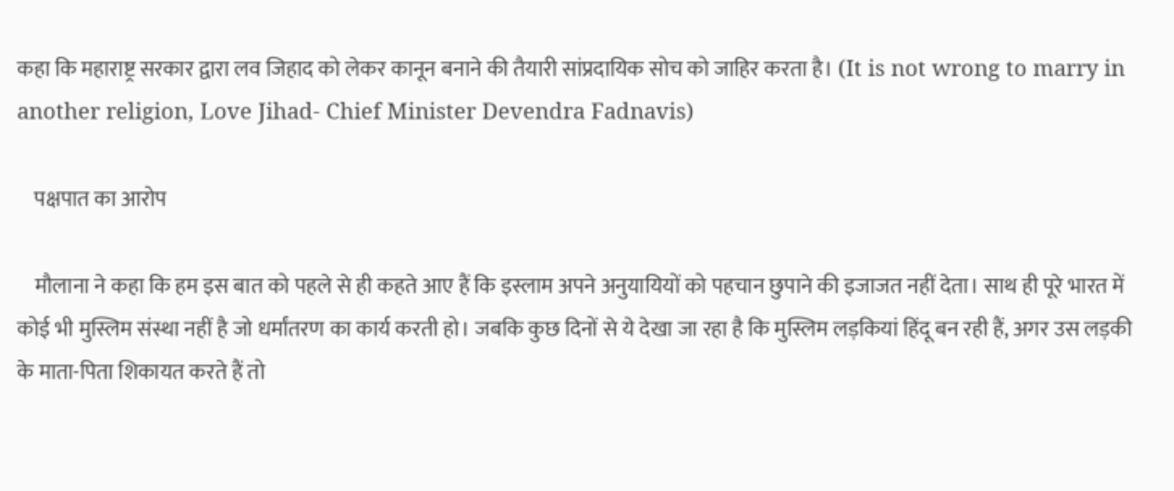कहा कि महाराष्ट्र सरकार द्वारा लव जिहाद को लेकर कानून बनाने की तैयारी सांप्रदायिक सोच को जाहिर करता है। (It is not wrong to marry in another religion, Love Jihad- Chief Minister Devendra Fadnavis)

    पक्षपात का आरोप

    मौलाना ने कहा कि हम इस बात को पहले से ही कहते आए हैं कि इस्लाम अपने अनुयायियों को पहचान छुपाने की इजाजत नहीं देता। साथ ही पूरे भारत में कोई भी मुस्लिम संस्था नहीं है जो धर्मांतरण का कार्य करती हो। जबकि कुछ दिनों से ये देखा जा रहा है कि मुस्लिम लड़कियां हिंदू बन रही हैं, अगर उस लड़की के माता-पिता शिकायत करते हैं तो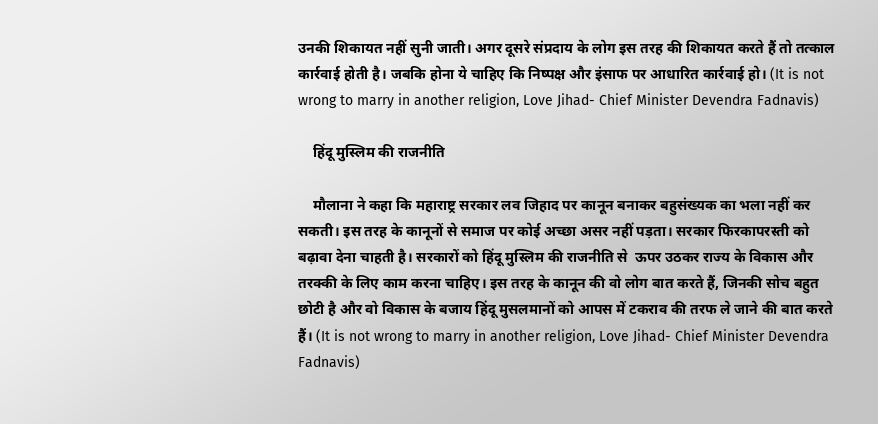उनकी शिकायत नहीं सुनी जाती। अगर दूसरे संप्रदाय के लोग इस तरह की शिकायत करते हैं तो तत्काल कार्रवाई होती है। जबकि होना ये चाहिए कि निष्पक्ष और इंसाफ पर आधारित कार्रवाई हो। (It is not wrong to marry in another religion, Love Jihad- Chief Minister Devendra Fadnavis)

    हिंदू मुस्लिम की राजनीति

    मौलाना ने कहा कि महाराष्ट्र सरकार लव जिहाद पर कानून बनाकर बहुसंख्यक का भला नहीं कर सकती। इस तरह के कानूनों से समाज पर कोई अच्छा असर नहीं पड़ता। सरकार फिरकापरस्ती को बढ़ावा देना चाहती है। सरकारों को हिंदू मुस्लिम की राजनीति से  ऊपर उठकर राज्य के विकास और तरक्की के लिए काम करना चाहिए। इस तरह के कानून की वो लोग बात करते हैं, जिनकी सोच बहुत छोटी है और वो विकास के बजाय हिंदू मुसलमानों को आपस में टकराव की तरफ ले जाने की बात करते हैं। (It is not wrong to marry in another religion, Love Jihad- Chief Minister Devendra Fadnavis)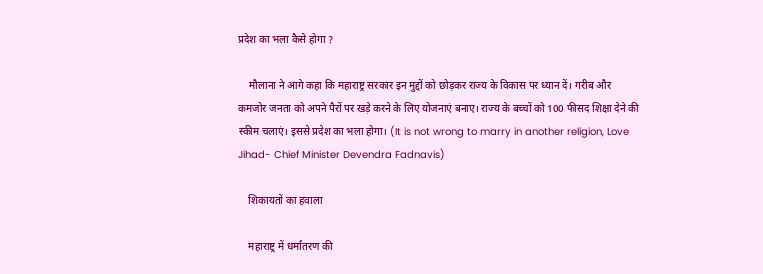प्रदेश का भला कैसे होगा ?

    मौलाना ने आगे कहा कि महाराष्ट्र सरकार इन मुद्दों को छोड़कर राज्य के विकास पर ध्यान दें। गरीब और कमजोर जनता को अपने पैरों पर खड़े करने के लिए योजनाएं बनाए। राज्य के बच्चों को 100 फीसद शिक्षा देने की स्कीम चलाएं। इससे प्रदेश का भला होगा। (It is not wrong to marry in another religion, Love Jihad- Chief Minister Devendra Fadnavis)

    शिकायतों का हवाला

    महाराष्ट्र में धर्मांतरण की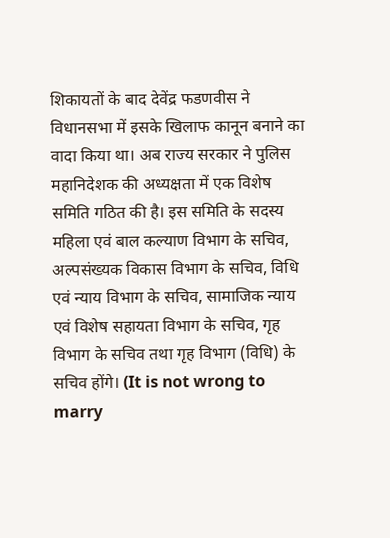शिकायतों के बाद देवेंद्र फडणवीस ने विधानसभा में इसके खिलाफ कानून बनाने का वादा किया था। अब राज्य सरकार ने पुलिस महानिदेशक की अध्यक्षता में एक विशेष समिति गठित की है। इस समिति के सदस्य महिला एवं बाल कल्याण विभाग के सचिव, अल्पसंख्यक विकास विभाग के सचिव, विधि एवं न्याय विभाग के सचिव, सामाजिक न्याय एवं विशेष सहायता विभाग के सचिव, गृह विभाग के सचिव तथा गृह विभाग (विधि) के सचिव होंगे। (It is not wrong to marry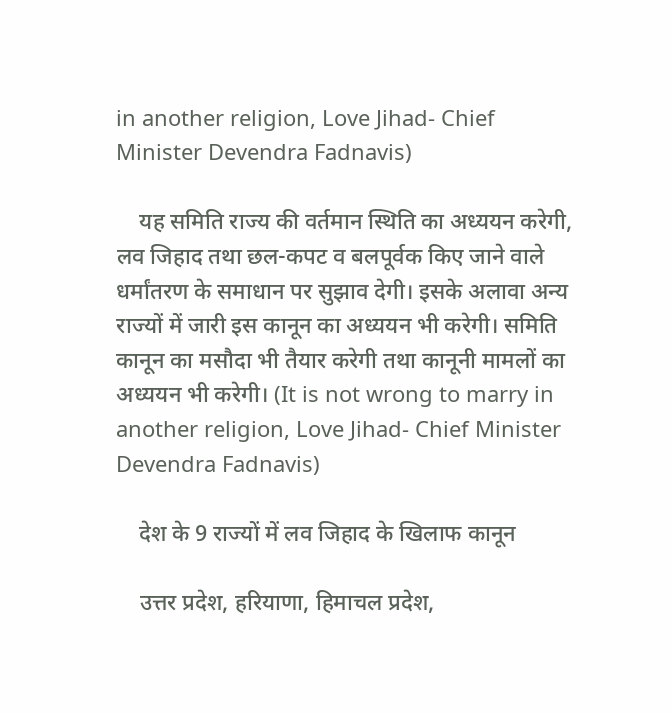in another religion, Love Jihad- Chief Minister Devendra Fadnavis)

    यह समिति राज्य की वर्तमान स्थिति का अध्ययन करेगी, लव जिहाद तथा छल-कपट व बलपूर्वक किए जाने वाले धर्मांतरण के समाधान पर सुझाव देगी। इसके अलावा अन्य राज्यों में जारी इस कानून का अध्ययन भी करेगी। समिति कानून का मसौदा भी तैयार करेगी तथा कानूनी मामलों का अध्ययन भी करेगी। (It is not wrong to marry in another religion, Love Jihad- Chief Minister Devendra Fadnavis)

    देश के 9 राज्यों में लव जिहाद के खिलाफ कानून

    उत्तर प्रदेश, हरियाणा, हिमाचल प्रदेश,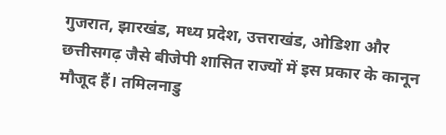गुजरात, झारखंड, मध्य प्रदेश, उत्तराखंड, ओडिशा और छत्तीसगढ़ जैसे बीजेपी शासित राज्यों में इस प्रकार के कानून मौजूद हैं। तमिलनाडु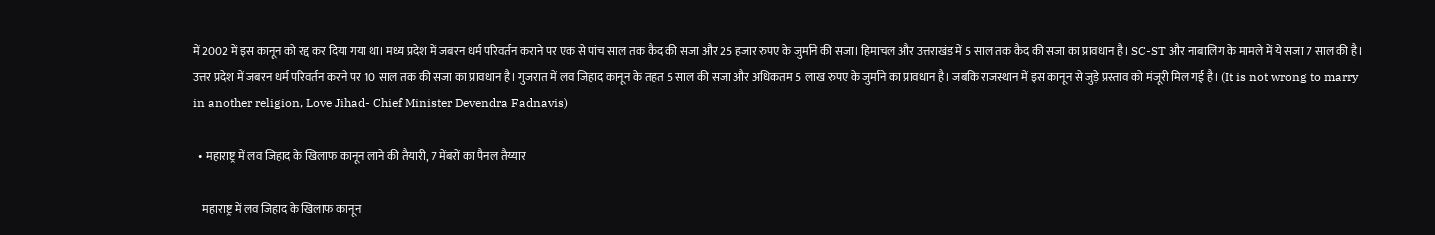में 2002 में इस कानून को रद्द कर दिया गया था। मध्य प्रदेश में जबरन धर्म परिवर्तन कराने पर एक से पांच साल तक कैद की सजा और 25 हजार रुपए के जुर्माने की सजा। हिमाचल और उत्तराखंड में 5 साल तक कैद की सजा का प्रावधान है। SC-ST और नाबालिग के मामले में ये सजा 7 साल की है। उत्तर प्रदेश में जबरन धर्म परिवर्तन करने पर 10 साल तक की सजा का प्रावधान है। गुजरात में लव जिहाद कानून के तहत 5 साल की सजा और अधिकतम 5 लाख रुपए के जुर्माने का प्रावधान है। जबकि राजस्थान में इस कानून से जुड़े प्रस्ताव को मंजूरी मिल गई है। (It is not wrong to marry in another religion, Love Jihad- Chief Minister Devendra Fadnavis)

  • महाराष्ट्र में लव जिहाद के खिलाफ कानून लाने की तैयारी, 7 मेंबरों का पैनल तैय्यार

    महाराष्ट्र में लव जिहाद के खिलाफ कानून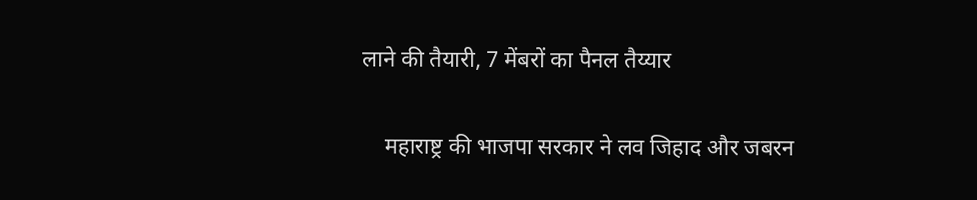लाने की तैयारी, 7 मेंबरों का पैनल तैय्यार

    महाराष्ट्र की भाजपा सरकार ने लव जिहाद और जबरन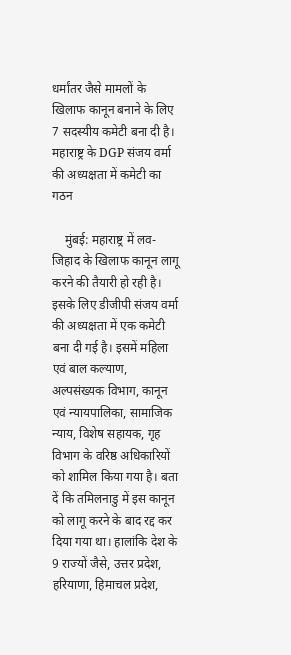धर्मांतर जैसे मामलों के खिलाफ कानून बनाने के लिए 7 सदस्यीय कमेटी बना दी है। महाराष्ट्र के DGP संजय वर्मा की अध्यक्षता में कमेटी का गठन

    मुंबई: महाराष्ट्र में लव-जिहाद के खिलाफ कानून लागू करने की तैयारी हो रही है। इसके लिए डीजीपी संजय वर्मा की अध्यक्षता में एक कमेटी बना दी गई है। इसमें महिला एवं बाल कल्याण, अल्पसंख्यक विभाग, कानून एवं न्यायपालिका, सामाजिक न्याय, विशेष सहायक, गृह विभाग के वरिष्ठ अधिकारियों को शामिल किया गया है। बता दें कि तमिलनाडु में इस कानून को लागू करने के बाद रद्द कर दिया गया था। हालांकि देश के 9 राज्यों जैसे, उत्तर प्रदेश, हरियाणा, हिमाचल प्रदेश,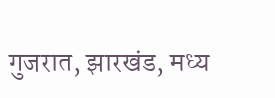गुजरात, झारखंड, मध्य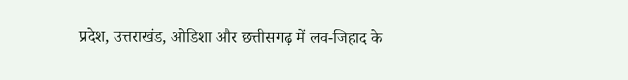प्रदेश, उत्तराखंड, ओडिशा और छत्तीसगढ़ में लव-जिहाद के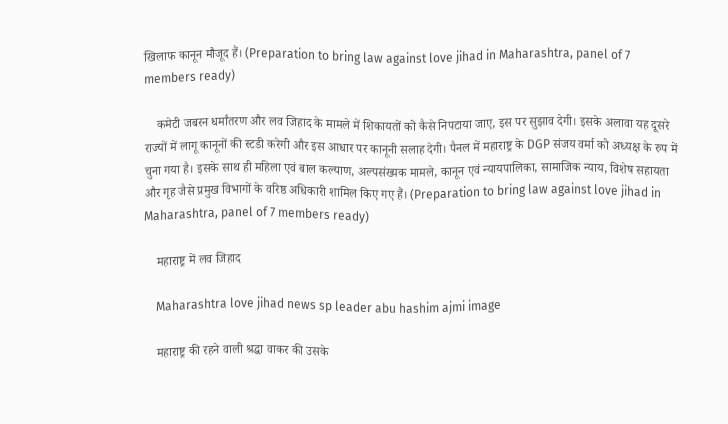खिलाफ कानून मौजूद हैं। (Preparation to bring law against love jihad in Maharashtra, panel of 7 members ready)

    कमेटी जबरन धर्मांतरण और लव जिहाद के मामले में शिकायतों को कैसे निपटाया जाए, इस पर सुझाव देगी। इसके अलावा यह दूसरे राज्यों में लागू कानूनों की स्टडी करेगी और इस आधार पर कानूनी सलाह देगी। पैनल में महाराष्ट्र के DGP संजय वर्मा को अध्यक्ष के रुप में चुना गया है। इसके साथ ही महिला एवं बाल कल्याण, अल्पसंख्यक मामले, कानून एवं न्यायपालिका, सामाजिक न्याय, विशेष सहायता और गृह जैसे प्रमुख विभागों के वरिष्ठ अधिकारी शामिल किए गए हैं। (Preparation to bring law against love jihad in Maharashtra, panel of 7 members ready)

    महाराष्ट्र में लव जिहाद

    Maharashtra love jihad news sp leader abu hashim ajmi image

    महाराष्ट्र की रहने वाली श्रद्धा वाकर की उसके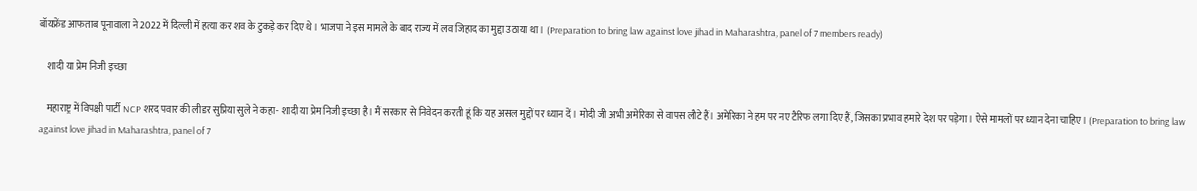बॉयफ्रेंड आफताब पूनावाला ने 2022 में दिल्ली में हत्या कर शव के टुकड़े कर दिए थे। भाजपा ने इस मामले के बाद राज्य में लव जिहाद का मुद्दा उठाया था। (Preparation to bring law against love jihad in Maharashtra, panel of 7 members ready)

    शादी या प्रेम निजी इच्छा

    महाराष्ट्र में विपक्षी पार्टी NCP शरद पवार की लीडर सुप्रिया सुले ने कहा- शादी या प्रेम निजी इच्छा है। मैं सरकार से निवेदन करती हूं कि यह असल मुद्दों पर ध्यान दें। मोदी जी अभी अमेरिका से वापस लौटे हैं। अमेरिका ने हम पर नए टैरिफ लगा दिए हैं, जिसका प्रभाव हमारे देश पर पड़ेगा। ऐसे मामलों पर ध्यान देना चाहिए। (Preparation to bring law against love jihad in Maharashtra, panel of 7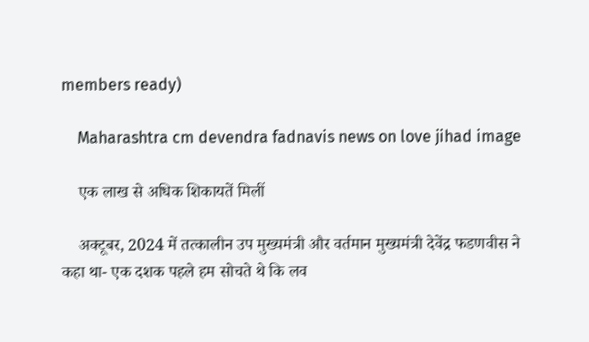members ready)

    Maharashtra cm devendra fadnavis news on love jihad image

    एक लाख से अधिक शिकायतें मिलीं

    अक्टूबर, 2024 में तत्कालीन उप मुख्यमंत्री और वर्तमान मुख्यमंत्री देवेंद्र फडणवीस ने कहा था- एक दशक पहले हम सोचते थे कि लव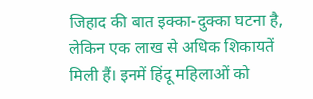जिहाद की बात इक्का-दुक्का घटना है, लेकिन एक लाख से अधिक शिकायतें मिली हैं। इनमें हिंदू महिलाओं को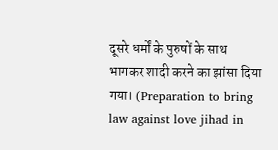दूसरे धर्मों के पुरुषों के साथ भागकर शादी करने का झांसा दिया गया। (Preparation to bring law against love jihad in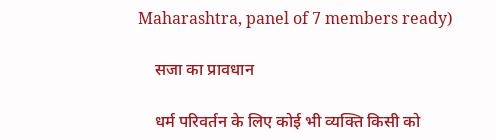Maharashtra, panel of 7 members ready)

    सजा का प्रावधान

    धर्म परिवर्तन के लिए कोई भी व्यक्ति किसी को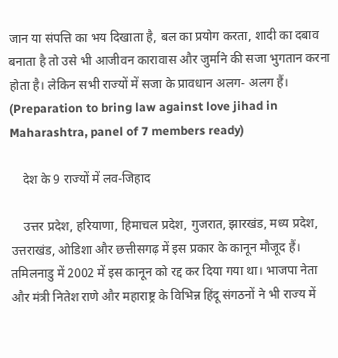जान या संपत्ति का भय दिखाता है, बल का प्रयोग करता, शादी का दबाव बनाता है तो उसे भी आजीवन कारावास और जुर्माने की सजा भुगतान करना होता है। लेकिन सभी राज्यों में सजा के प्रावधान अलग- अलग हैं। (Preparation to bring law against love jihad in Maharashtra, panel of 7 members ready)

    देश के 9 राज्यों में लव-जिहाद

    उत्तर प्रदेश, हरियाणा, हिमाचल प्रदेश, गुजरात, झारखंड, मध्य प्रदेश, उत्तराखंड, ओडिशा और छत्तीसगढ़ में इस प्रकार के कानून मौजूद हैं। तमिलनाडु में 2002 में इस कानून को रद्द कर दिया गया था। भाजपा नेता और मंत्री नितेश राणे और महाराष्ट्र के विभिन्न हिंदू संगठनों ने भी राज्य में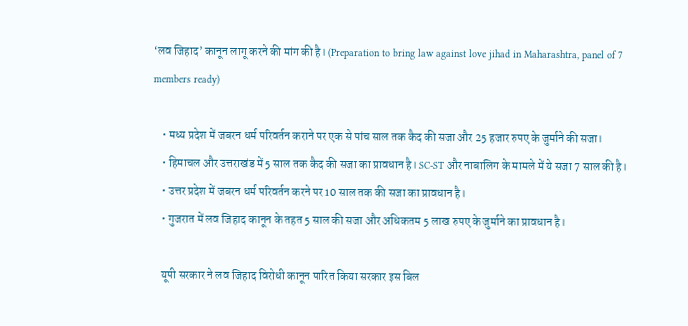‘लव जिहाद’ कानून लागू करने की मांग की है। (Preparation to bring law against love jihad in Maharashtra, panel of 7 members ready)

    • मध्य प्रदेश में जबरन धर्म परिवर्तन कराने पर एक से पांच साल तक कैद की सजा और 25 हजार रुपए के जुर्माने की सजा।
    • हिमाचल और उत्तराखंड में 5 साल तक कैद की सजा का प्रावधान है। SC-ST और नाबालिग के मामले में ये सजा 7 साल की है।
    • उत्तर प्रदेश में जबरन धर्म परिवर्तन करने पर 10 साल तक की सजा का प्रावधान है।
    • गुजरात में लव जिहाद कानून के तहत 5 साल की सजा और अधिकतम 5 लाख रुपए के जुर्माने का प्रावधान है।

    यूपी सरकार ने लव जिहाद विरोधी कानून पारित किया सरकार इस बिल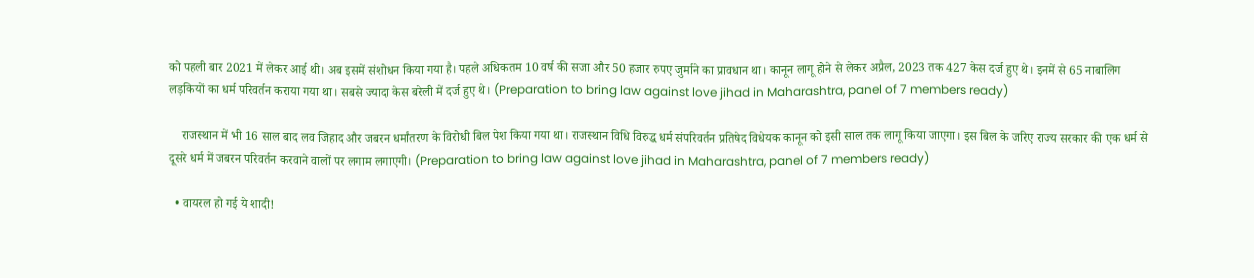को पहली बार 2021 में लेकर आई थी। अब इसमें संशोधन किया गया है। पहले अधिकतम 10 वर्ष की सजा और 50 हजार रुपए जुर्माने का प्रावधान था। कानून लागू होने से लेकर अप्रैल, 2023 तक 427 केस दर्ज हुए थे। इनमें से 65 नाबालिग लड़कियों का धर्म परिवर्तन कराया गया था। सबसे ज्यादा केस बरेली में दर्ज हुए थे। (Preparation to bring law against love jihad in Maharashtra, panel of 7 members ready)

    राजस्थान में भी 16 साल बाद लव जिहाद और जबरन धर्मांतरण के विरोधी बिल पेश किया गया था। राजस्थान विधि विरुद्ध धर्म संपरिवर्तन प्रतिषेद विधेयक कानून को इसी साल तक लागू किया जाएगा। इस बिल के जरिए राज्य सरकार की एक धर्म से दूसरे धर्म में जबरन परिवर्तन करवाने वालों पर लगाम लगाएगी। (Preparation to bring law against love jihad in Maharashtra, panel of 7 members ready)

  • वायरल हो गई ये शादी!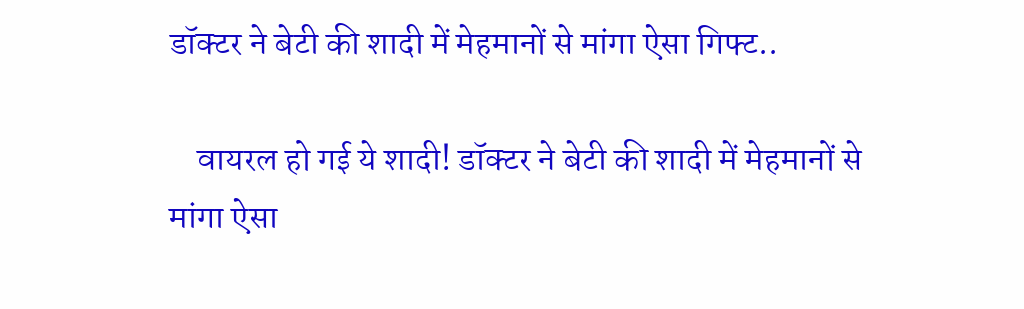डॉक्टर ने बेटी की शादी में मेहमानों से मांगा ऐसा गिफ्ट..

    वायरल हो गई ये शादी! डॉक्टर ने बेटी की शादी में मेहमानों से मांगा ऐसा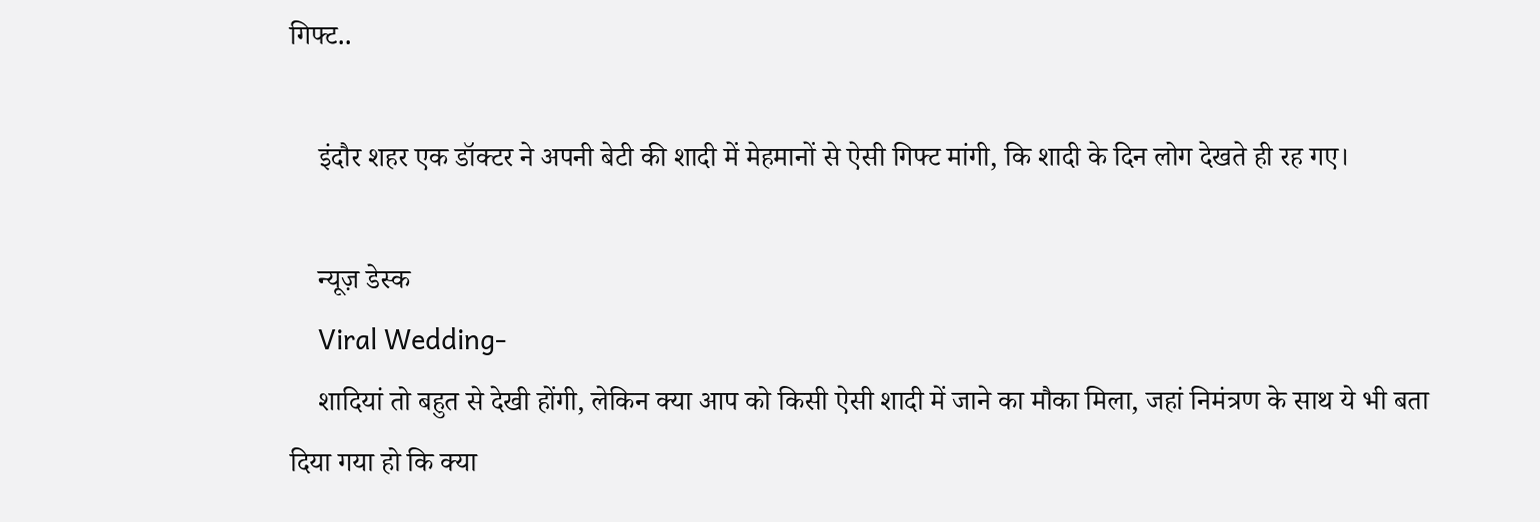गिफ्ट..

    इंदौर शहर एक डॉक्टर ने अपनी बेटी की शादी में मेहमानों से ऐसी गिफ्ट मांगी, कि शादी के दिन लोग देखते ही रह गए।

    न्यूज़ डेस्क
    Viral Wedding-
    शादियां तो बहुत से देखी होंगी, लेकिन क्या आप को किसी ऐसी शादी में जाने का मौका मिला, जहां निमंत्रण के साथ ये भी बता दिया गया हो कि क्या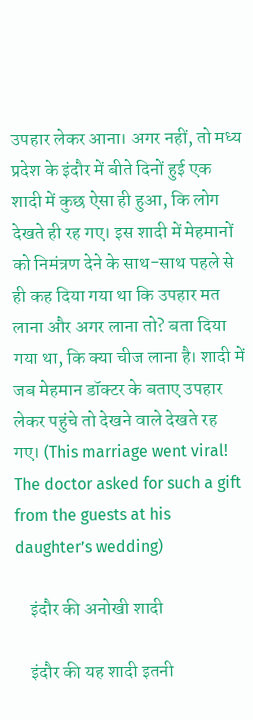उपहार लेकर आना। अगर नहीं, तो मध्य प्रदेश के इंदौर में बीते दिनों हुई एक शादी में कुछ ऐसा ही हुआ, कि लोग देखते ही रह गए। इस शादी में मेहमानों को निमंत्रण देने के साथ-साथ पहले से ही कह दिया गया था कि उपहार मत लाना और अगर लाना तो? बता दिया गया था, कि क्या चीज लाना है। शादी में जब मेहमान डॉक्टर के बताए उपहार लेकर पहुंचे तो देखने वाले देखते रह गए। (This marriage went viral! The doctor asked for such a gift from the guests at his daughter’s wedding)

    इंदौर की अनोखी शादी

    इंदौर की यह शादी इतनी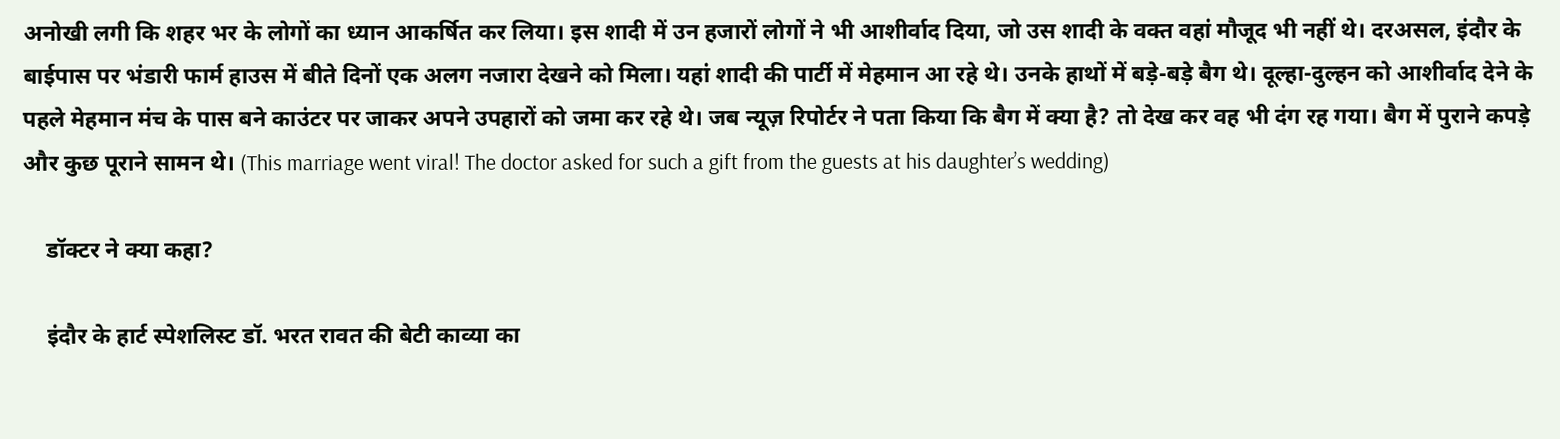अनोखी लगी कि शहर भर के लोगों का ध्यान आकर्षित कर लिया। इस शादी में उन हजारों लोगों ने भी आशीर्वाद दिया, जो उस शादी के वक्त वहां मौजूद भी नहीं थे। दरअसल, इंदौर के बाईपास पर भंडारी फार्म हाउस में बीते दिनों एक अलग नजारा देखने को मिला। यहां शादी की पार्टी में मेहमान आ रहे थे। उनके हाथों में बड़े-बड़े बैग थे। दूल्हा-दुल्हन को आशीर्वाद देने के पहले मेहमान मंच के पास बने काउंटर पर जाकर अपने उपहारों को जमा कर रहे थे। जब न्यूज़ रिपोर्टर ने पता किया कि बैग में क्या है? तो देख कर वह भी दंग रह गया। बैग में पुराने कपड़े और कुछ पूराने सामन थे। (This marriage went viral! The doctor asked for such a gift from the guests at his daughter’s wedding)

    डॉक्टर ने क्या कहा?

    इंदौर के हार्ट स्पेशलिस्ट डॉ. भरत रावत की बेटी काव्या का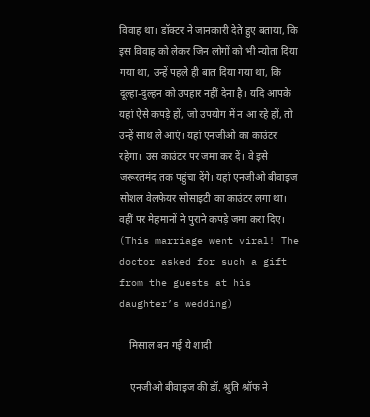विवाह था। डॉक्टर ने जानकारी देते हुए बताया, कि इस विवाह को लेकर जिन लोगों को भी न्योता दिया गया था, उन्हें पहले ही बात दिया गया था, कि दूल्हा-दुल्हन को उपहार नहीं देना है। यदि आपके यहां ऐसे कपड़े हों, जो उपयोग में न आ रहे हों, तो उन्हें साथ ले आएं। यहां एनजीओ का काउंटर रहेगा। उस काउंटर पर जमा कर दें। वे इसे जरूरतमंद तक पहुंचा देंगे। यहां एनजीओ बीवाइज सोशल वेलफेयर सोसाइटी का काउंटर लगा था। वहीं पर मेहमानों ने पुराने कपड़े जमा करा दिए। (This marriage went viral! The doctor asked for such a gift from the guests at his daughter’s wedding)

    मिसाल बन गई ये शादी

    एनजीओ बीवाइज की डॉ. श्रुति श्रॉफ ने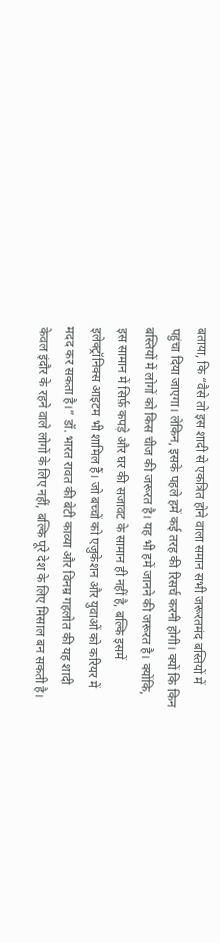बताया, कि “वैसे तो इस शादी से एकत्रित होने वाला समान सभी जरूरतमंद बस्तियों में पहुंचा दिया जाएगा। लेकिन, इसके पहले हमें कई तरह की रिसर्च करनी होगी। क्यों कि किन बस्तियों में लोगों को किस चीज की जरूरत है। यह भी हमें जानने की जरूरत है। क्योंकि, इस सामान में सिर्फ़ कपड़े और घर की सजावट के सामान ही नहीं है, बल्कि इसमें इलेक्ट्रॉनिक्स आइटम भी शामिल हैं। जो बच्चों को एजुकेशन और युवाओं को करियर में मदद कर सकता है।” डॉ. भारत रावत की बेटी काव्या और विनम्र गहलोत की यह शादी केवल इंदौर के रहने वाले लोगों के लिए नहीं, बल्कि पूरे देश के लिए मिसाल बन सकती है।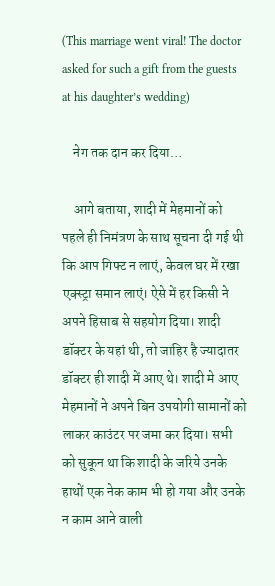(This marriage went viral! The doctor asked for such a gift from the guests at his daughter’s wedding)

    नेग तक दान कर दिया…

    आगे बताया, शादी में मेहमानों को पहले ही निमंत्रण के साथ सूचना दी गई थी कि आप गिफ्ट न लाएं, केवल घर में रखा एक्स्ट्रा समान लाएं। ऐसे में हर किसी ने अपने हिसाब से सहयोग दिया। शादी डॉक्टर के यहां थी, तो जाहिर है ज्यादातर डॉक्टर ही शादी में आए थे। शादी मे आए मेहमानों ने अपने बिन उपयोगी सामानों को लाकर काउंटर पर जमा कर दिया। सभी को सुकून था कि शादी के जरिये उनके हाथों एक नेक काम भी हो गया और उनके न काम आने वाली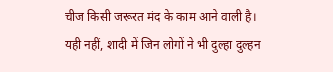चीज किसी जरूरत मंद के काम आने वाली है। यही नहीं, शादी में जिन लोगों ने भी दुल्हा दुल्हन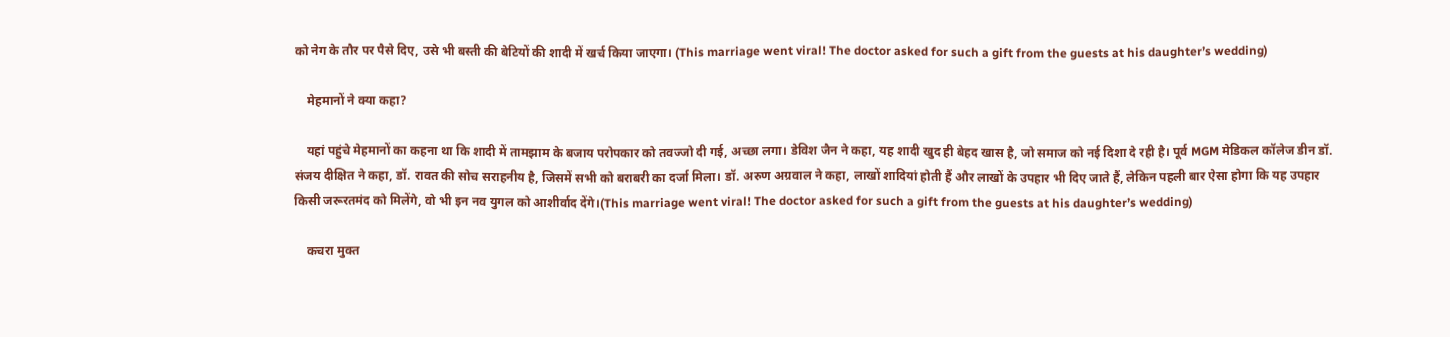को नेग के तौर पर पैसे दिए, उसे भी बस्ती की बेटियों की शादी में खर्च किया जाएगा। (This marriage went viral! The doctor asked for such a gift from the guests at his daughter’s wedding)

    मेहमानों ने क्या कहा?

    यहां पहुंचे मेहमानों का कहना था कि शादी में तामझाम के बजाय परोपकार को तवज्जो दी गई, अच्छा लगा। डेविश जैन ने कहा, यह शादी खुद ही बेहद खास है, जो समाज को नई दिशा दे रही है। पूर्व MGM मेडिकल कॉलेज डीन डॉ. संजय दीक्षित ने कहा, डॉ. रावत की सोच सराहनीय है, जिसमें सभी को बराबरी का दर्जा मिला। डॉ. अरुण अग्रवाल ने कहा, लाखों शादियां होती हैं और लाखों के उपहार भी दिए जाते हैं, लेकिन पहली बार ऐसा होगा कि यह उपहार किसी जरूरतमंद को मिलेंगे, वो भी इन नव युगल को आशीर्वाद देंगे।(This marriage went viral! The doctor asked for such a gift from the guests at his daughter’s wedding)

    कचरा मुक्त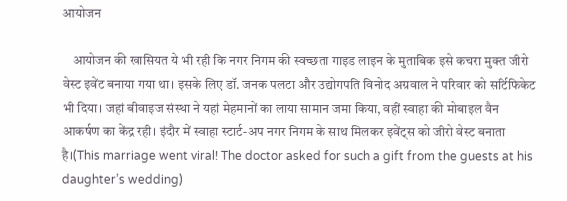आयोजन

    आयोजन की खासियत ये भी रही कि नगर निगम की स्वच्छता गाइड लाइन के मुताबिक इसे कचरा मुक्त जीरो वेस्ट इवेंट बनाया गया था। इसके लिए डॉ. जनक पलटा और उद्योगपति विनोद अग्रवाल ने परिवार को सर्टिफिकेट भी दिया। जहां बीवाइज संस्था ने यहां मेहमानों का लाया सामान जमा किया, वहीं स्वाहा की मोबाइल वैन आकर्षण का केंद्र रही। इंदौर में स्वाहा स्टार्ट-अप नगर निगम के साथ मिलकर इवेंट्स को जीरो वेस्ट बनाता है।(This marriage went viral! The doctor asked for such a gift from the guests at his daughter’s wedding)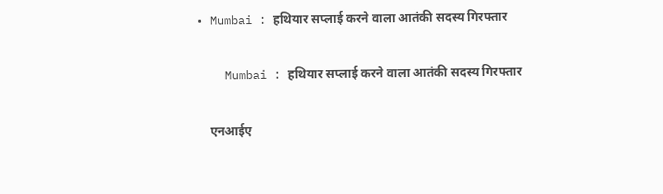• Mumbai : हथियार सप्लाई करने वाला आतंकी सदस्य गिरफ्तार

    Mumbai : हथियार सप्लाई करने वाला आतंकी सदस्य गिरफ्तार

    एनआईए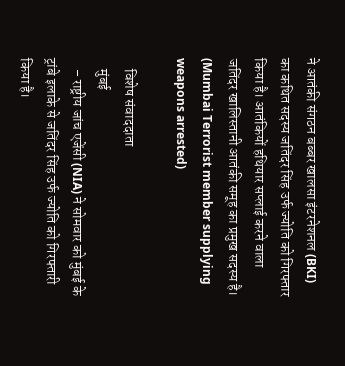ने आतंकी संगठन बब्बर खालसा इंटरनेशनल (BKI) का कथित सदस्य जतिंदर सिंह उर्फ ज्योति को गिरफ्तार किया है। आतंकियों हथियार सप्लाई करने वाला जतिंदर खालिस्तानी आतंकी समूह का प्रमुख सदस्य है। (Mumbai Terrorist member supplying weapons arrested)

    विशेष संवाददाता
    मुंबई
    – राष्ट्रीय जांच एजेंसी (NIA) ने सोमवार को मुंबई के ट्रांबे इलाके से जतिंदर सिंह उर्फ ज्योति को गिरफ्तारी किया है।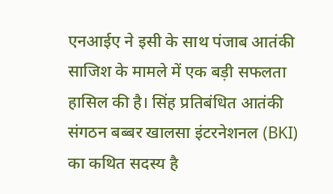एनआईए ने इसी के साथ पंजाब आतंकी साजिश के मामले में एक बड़ी सफलता हासिल की है। सिंह प्रतिबंधित आतंकी संगठन बब्बर खालसा इंटरनेशनल (BKI) का कथित सदस्य है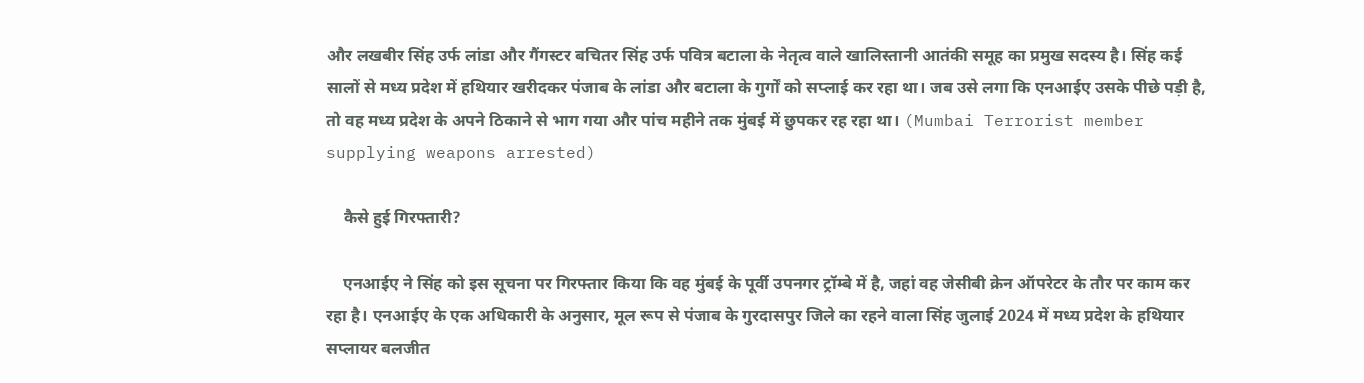और लखबीर सिंह उर्फ लांडा और गैंगस्टर बचितर सिंह उर्फ पवित्र बटाला के नेतृत्व वाले खालिस्तानी आतंकी समूह का प्रमुख सदस्य है। सिंह कई सालों से मध्य प्रदेश में हथियार खरीदकर पंजाब के लांडा और बटाला के गुर्गों को सप्लाई कर रहा था। जब उसे लगा कि एनआईए उसके पीछे पड़ी है, तो वह मध्य प्रदेश के अपने ठिकाने से भाग गया और पांच महीने तक मुंबई में छुपकर रह रहा था। (Mumbai Terrorist member supplying weapons arrested)

    कैसे हुई गिरफ्तारी?

    एनआईए ने सिंह को इस सूचना पर गिरफ्तार किया कि वह मुंबई के पूर्वी उपनगर ट्रॉम्बे में है, जहां वह जेसीबी क्रेन ऑपरेटर के तौर पर काम कर रहा है। एनआईए के एक अधिकारी के अनुसार, मूल रूप से पंजाब के गुरदासपुर जिले का रहने वाला सिंह जुलाई 2024 में मध्य प्रदेश के हथियार सप्लायर बलजीत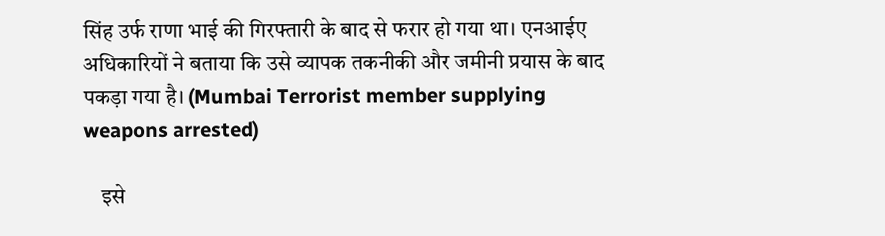सिंह उर्फ राणा भाई की गिरफ्तारी के बाद से फरार हो गया था। एनआईए अधिकारियों ने बताया कि उसे व्यापक तकनीकी और जमीनी प्रयास के बाद पकड़ा गया है। (Mumbai Terrorist member supplying weapons arrested)

    इसे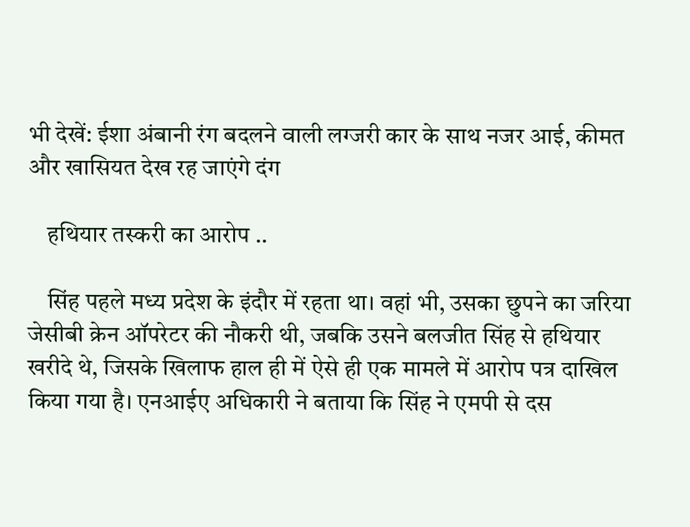भी देखें: ईशा अंबानी रंग बदलने वाली लग्जरी कार के साथ नजर आई, कीमत और खासियत देख रह जाएंगे दंग

    हथियार तस्करी का आरोप ..

    सिंह पहले मध्य प्रदेश के इंदौर में रहता था। वहां भी, उसका छुपने का जरिया जेसीबी क्रेन ऑपरेटर की नौकरी थी, जबकि उसने बलजीत सिंह से हथियार खरीदे थे, जिसके खिलाफ हाल ही में ऐसे ही एक मामले में आरोप पत्र दाखिल किया गया है। एनआईए अधिकारी ने बताया कि सिंह ने एमपी से दस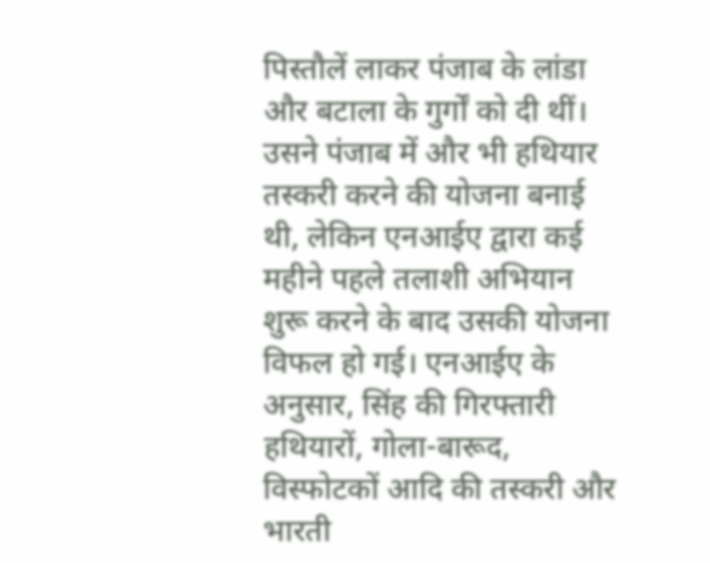पिस्तौलें लाकर पंजाब के लांडा और बटाला के गुर्गों को दी थीं। उसने पंजाब में और भी हथियार तस्करी करने की योजना बनाई थी, लेकिन एनआईए द्वारा कई महीने पहले तलाशी अभियान शुरू करने के बाद उसकी योजना विफल हो गई। एनआईए के अनुसार, सिंह की गिरफ्तारी हथियारों, गोला-बारूद, विस्फोटकों आदि की तस्करी और भारती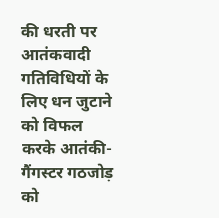की धरती पर आतंकवादी गतिविधियों के लिए धन जुटाने को विफल करके आतंकी-गैंगस्टर गठजोड़ को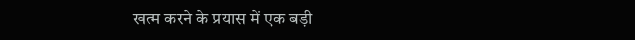खत्म करने के प्रयास में एक बड़ी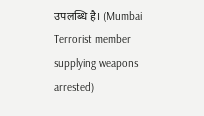उपलब्धि है। (Mumbai Terrorist member supplying weapons arrested)